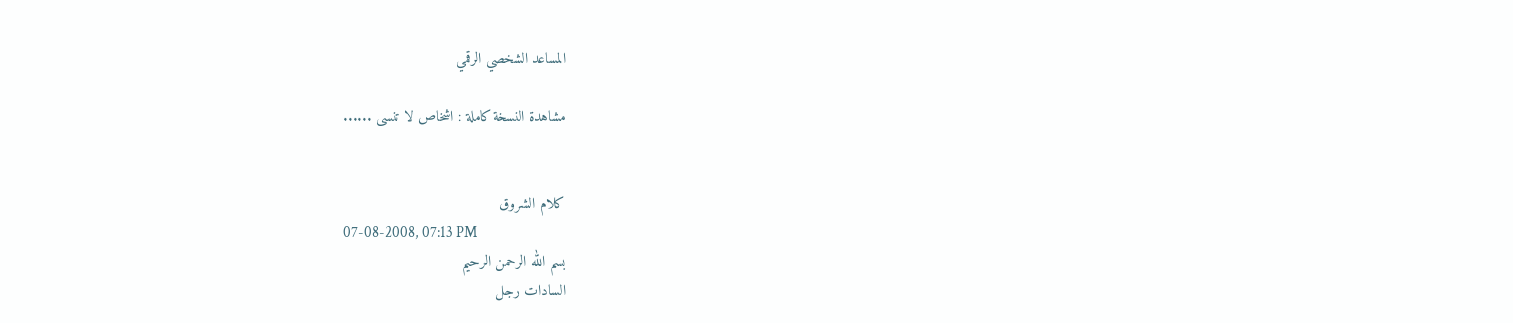المساعد الشخصي الرقمي

مشاهدة النسخة كاملة : اشخاص لا تنسى ......


كلام الشروق
07-08-2008, 07:13 PM
بسم الله الرحمن الرحيم
السادات رجل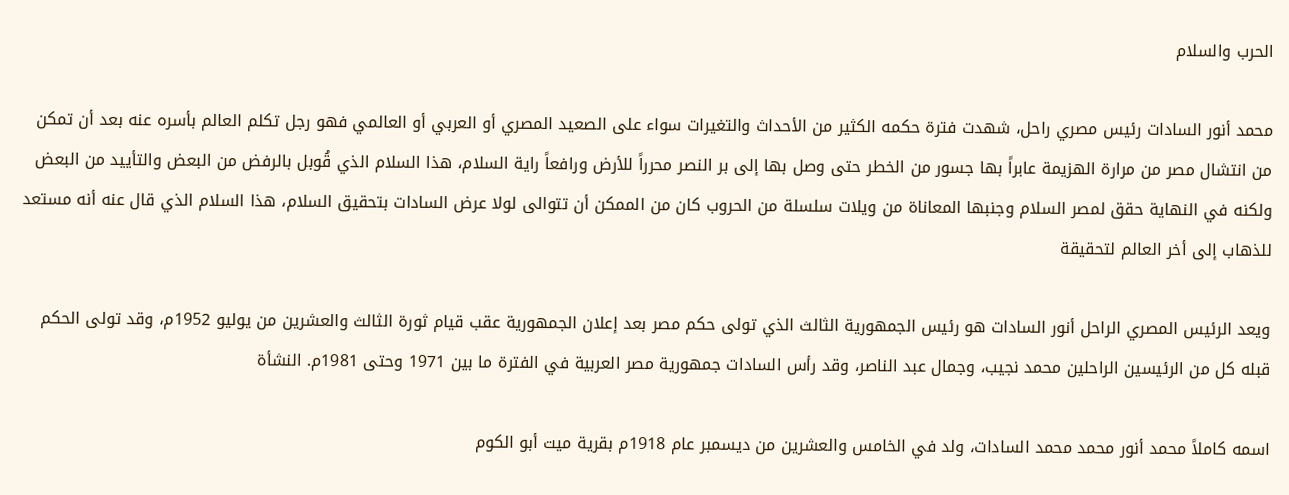الحرب والسلام

محمد أنور السادات رئيس مصري راحل، شهدت فترة حكمه الكثير من الأحداث والتغيرات سواء على الصعيد المصري أو العربي أو العالمي فهو رجل تكلم العالم بأسره عنه بعد أن تمكن من انتشال مصر من مرارة الهزيمة عابراً بها جسور من الخطر حتى وصل بها إلى بر النصر محرراً للأرض ورافعاً راية السلام، هذا السلام الذي قُوبل بالرفض من البعض والتأييد من البعض ولكنه في النهاية حقق لمصر السلام وجنبها المعاناة من ويلات سلسلة من الحروب كان من الممكن أن تتوالى لولا عرض السادات بتحقيق السلام، هذا السلام الذي قال عنه أنه مستعد للذهاب إلى أخر العالم لتحقيقة

ويعد الرئيس المصري الراحل أنور السادات هو رئيس الجمهورية الثالث الذي تولى حكم مصر بعد إعلان الجمهورية عقب قيام ثورة الثالث والعشرين من يوليو 1952م، وقد تولى الحكم قبله كل من الرئيسين الراحلين محمد نجيب، وجمال عبد الناصر، وقد رأس السادات جمهورية مصر العربية في الفترة ما بين 1971 وحتى 1981م. النشأة

اسمه كاملاً محمد أنور محمد محمد السادات، ولد في الخامس والعشرين من ديسمبر عام 1918م بقرية ميت أبو الكوم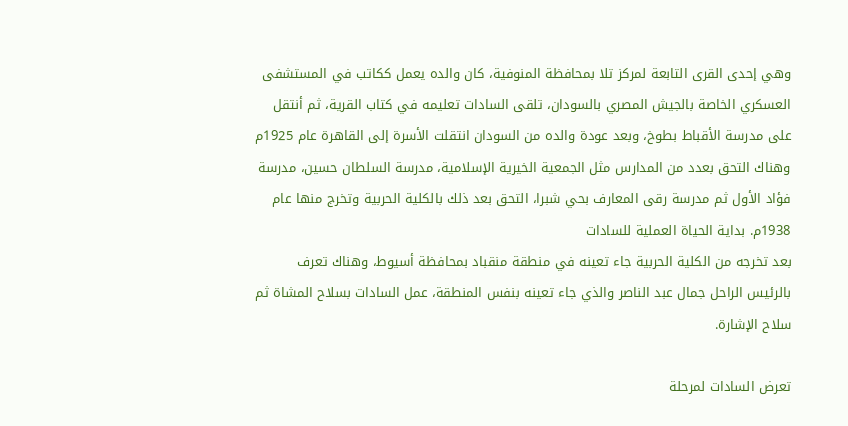وهي إحدى القرى التابعة لمركز تلا بمحافظة المنوفية، كان والده يعمل ككاتب في المستشفى العسكري الخاصة بالجيش المصري بالسودان، تلقى السادات تعليمه في كتاب القرية، ثم أنتقل على مدرسة الأقباط بطوخ، وبعد عودة والده من السودان انتقلت الأسرة إلى القاهرة عام 1925م وهناك التحق بعدد من المدارس مثل الجمعية الخيرية الإسلامية، مدرسة السلطان حسين، مدرسة فؤاد الأول ثم مدرسة رقى المعارف بحي شبرا، التحق بعد ذلك بالكلية الحربية وتخرج منها عام 1938م. بداية الحياة العملية للسادات
بعد تخرجه من الكلية الحربية جاء تعينه في منطقة منقباد بمحافظة أسيوط، وهناك تعرف بالرئيس الراحل جمال عبد الناصر والذي جاء تعينه بنفس المنطقة، عمل السادات بسلاح المشاة ثم سلاح الإشارة.

تعرض السادات لمرحلة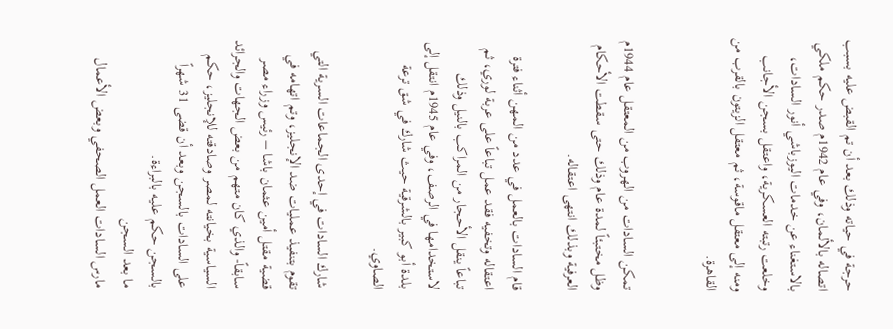حرجة في حياته وذلك بعد أن تم القبض عليه بسبب اتصاله بالألمان، وفي عام 1942م صدر حكم ملكي بالاستغناء عن خدمات اليوزباشي أنور السادات، وخلعت رتبته العسكرية، واعتقل بسجن الأجانب ومنه إلى معتقل ماقوسة، ثم معتقل الزيتون بالقرب من القاهرة.


تمكن السادات من الهروب من المعتقل عام 1944م وظل مختبئاً لمدة عام وذلك حتى سقطت الأحكام العرفية وبذلك انتهى اعتقاله.

قام السادات بالعمل في عدد من المهن أثناء فترة اعتقاله وتخفيه فقد عمل تباعاً على عربة لوري، ثم تباعاً ينقل الأحجار من المراكب بالنيل وذلك لاستخدامها في الرصف، وفي عام 1945م انتقل إلى بلدة أبو كبير بالشرقية حيث شارك في شق ترعة الصاوي.

شارك السادات في إحدى الجماعات السرية التي تقوم بتنفيذ عمليات ضد الإنجليز، وتم اتهامه في قضية مقتل أمين عثمان باشا – رئيس وزراء مصر سابقاً- والذي كان متهم من بعض الجهات والجرائد السياسية بخيانته لمصر وصادقته للإنجليز، حكم على السادات بالسجن وبعد أن قضى 31 شهراً بالسجن حكم عليه بالبراءة.
ما بعد السجن
مارس السادات العمل الصحفي وبعض الأعمال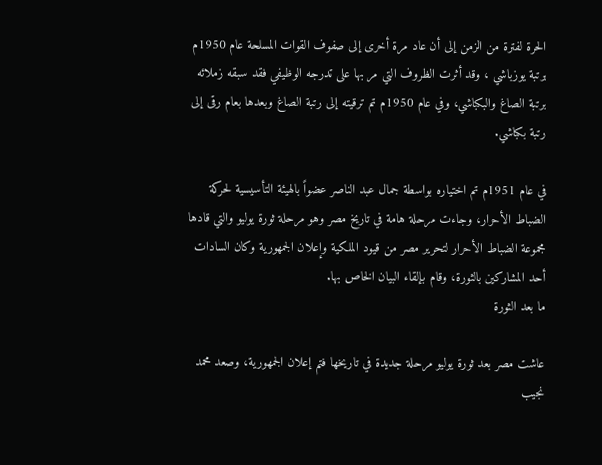الحرة لفترة من الزمن إلى أن عاد مرة أخرى إلى صفوف القوات المسلحة عام 1950م برتبة يوزباشي ، وقد أثرت الظروف التي مر بها على تدرجه الوظيفي فقد سبقه زملائه برتبة الصاغ والبكباشي، وفي عام 1950م تم ترقيته إلى رتبة الصاغ وبعدها بعام رقى إلى رتبة بكباشي.

في عام 1951م تم اختياره بواسطة جمال عبد الناصر عضواً بالهيئة التأسيسية لحركة الضباط الأحرار، وجاءت مرحلة هامة في تاريخ مصر وهو مرحلة ثورة يوليو والتي قادها مجموعة الضباط الأحرار لتحرير مصر من قيود الملكية وإعلان الجمهورية وكان السادات أحد المشاركين بالثورة، وقام بإلقاء البيان الخاص بها.
ما بعد الثورة

عاشت مصر بعد ثورة يوليو مرحلة جديدة في تاريخها فتم إعلان الجمهورية، وصعد محمد نجيب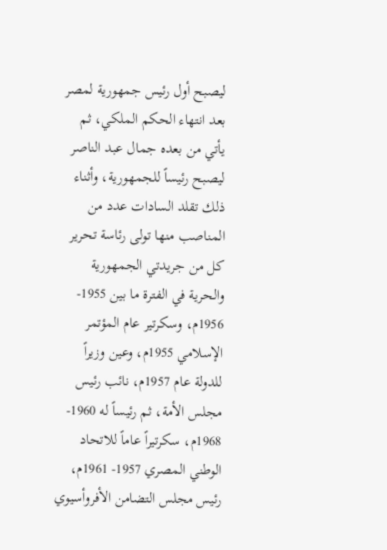ليصبح أول رئيس جمهورية لمصر بعد انتهاء الحكم الملكي، ثم يأتي من بعده جمال عبد الناصر ليصبح رئيساً للجمهورية، وأثناء ذلك تقلد السادات عدد من المناصب منها تولى رئاسة تحرير كل من جريدتي الجمهورية والحرية في الفترة ما بين 1955- 1956م، وسكرتير عام المؤتمر الإسلامي 1955م، وعين وزيراً للدولة عام 1957م، نائب رئيس مجلس الأمة، ثم رئيساً له 1960- 1968م، سكرتيراً عاماً للاتحاد الوطني المصري 1957- 1961م، رئيس مجلس التضامن الأفروأسيوي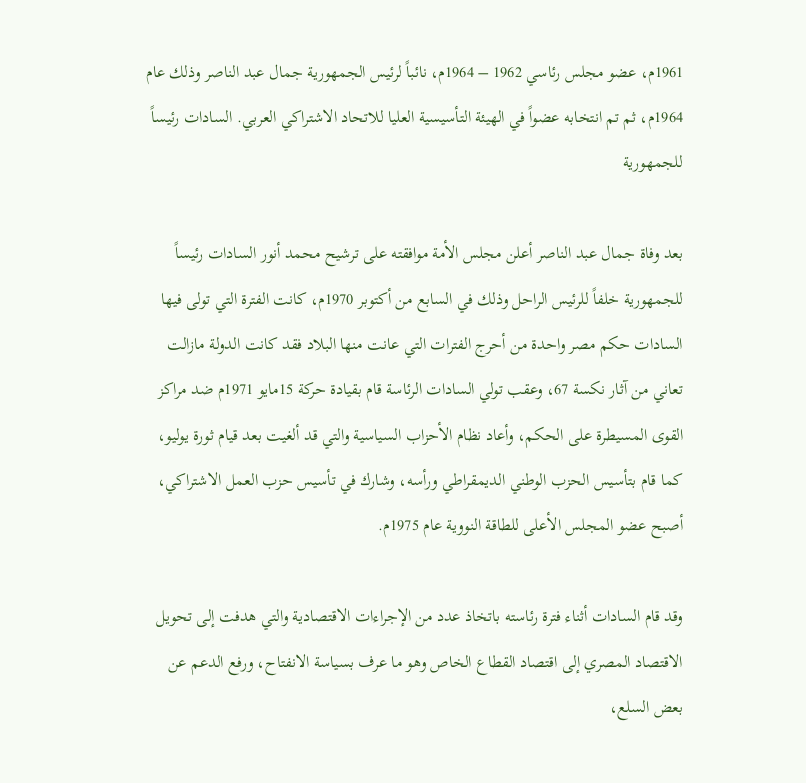1961م، عضو مجلس رئاسي 1962 – 1964م، نائباً لرئيس الجمهورية جمال عبد الناصر وذلك عام 1964م، ثم تم انتخابه عضواً في الهيئة التأسيسية العليا للاتحاد الاشتراكي العربي. السادات رئيساً للجمهورية

بعد وفاة جمال عبد الناصر أعلن مجلس الأمة موافقته على ترشيح محمد أنور السادات رئيساً للجمهورية خلفاً للرئيس الراحل وذلك في السابع من أكتوبر 1970م، كانت الفترة التي تولى فيها السادات حكم مصر واحدة من أحرج الفترات التي عانت منها البلاد فقد كانت الدولة مازالت تعاني من آثار نكسة 67، وعقب تولي السادات الرئاسة قام بقيادة حركة 15مايو 1971م ضد مراكز القوى المسيطرة على الحكم، وأعاد نظام الأحزاب السياسية والتي قد ألغيت بعد قيام ثورة يوليو، كما قام بتأسيس الحزب الوطني الديمقراطي ورأسه، وشارك في تأسيس حزب العمل الاشتراكي، أصبح عضو المجلس الأعلى للطاقة النووية عام 1975م.

وقد قام السادات أثناء فترة رئاسته باتخاذ عدد من الإجراءات الاقتصادية والتي هدفت إلى تحويل الاقتصاد المصري إلى اقتصاد القطاع الخاص وهو ما عرف بسياسة الانفتاح، ورفع الدعم عن بعض السلع،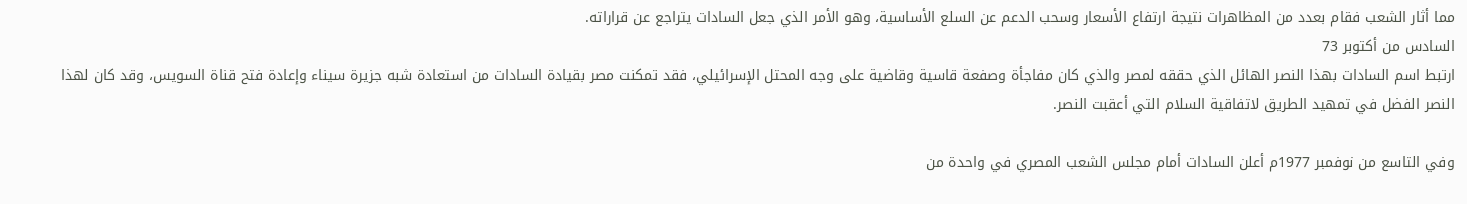مما أثار الشعب فقام بعدد من المظاهرات نتيجة ارتفاع الأسعار وسحب الدعم عن السلع الأساسية، وهو الأمر الذي جعل السادات يتراجع عن قراراته.
السادس من أكتوبر 73
ارتبط اسم السادات بهذا النصر الهائل الذي حققه لمصر والذي كان مفاجأة وصفعة قاسية وقاضية على وجه المحتل الإسرائيلي، فقد تمكنت مصر بقيادة السادات من استعادة شبه جزيرة سيناء وإعادة فتح قناة السويس، وقد كان لهذا النصر الفضل في تمهيد الطريق لاتفاقية السلام التي أعقبت النصر.

وفي التاسع من نوفمبر 1977م أعلن السادات أمام مجلس الشعب المصري في واحدة من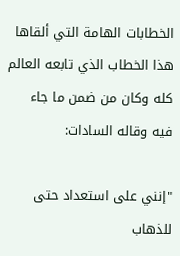الخطابات الهامة التي ألقاها هذا الخطاب الذي تابعه العالم كله وكان من ضمن ما جاء فيه وقاله السادات:

"إنني على استعداد حتى للذهاب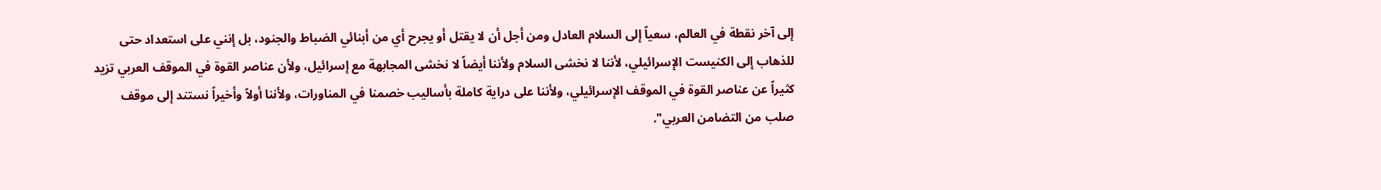إلى آخر نقطة في العالم، سعياً إلى السلام العادل ومن أجل أن لا يقتل أو يجرح أي من أبنائي الضباط والجنود، بل إنني على استعداد حتى للذهاب إلى الكنيست الإسرائيلي، لأننا لا نخشى السلام ولأننا أيضاً لا نخشى المجابهة مع إسرائيل، ولأن عناصر القوة في الموقف العربي تزيد كثيراً عن عناصر القوة في الموقف الإسرائيلي، ولأننا على دراية كاملة بأساليب خصمنا في المناورات، ولأننا أولاً وأخيراً نستند إلى موقف صلب من التضامن العربي".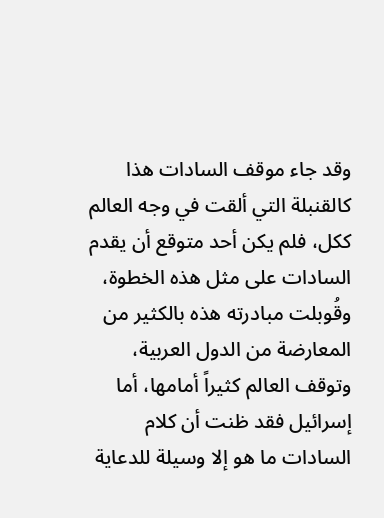وقد جاء موقف السادات هذا كالقنبلة التي ألقت في وجه العالم ككل، فلم يكن أحد متوقع أن يقدم السادات على مثل هذه الخطوة، وقُوبلت مبادرته هذه بالكثير من المعارضة من الدول العربية، وتوقف العالم كثيراً أمامها، أما إسرائيل فقد ظنت أن كلام السادات ما هو إلا وسيلة للدعاية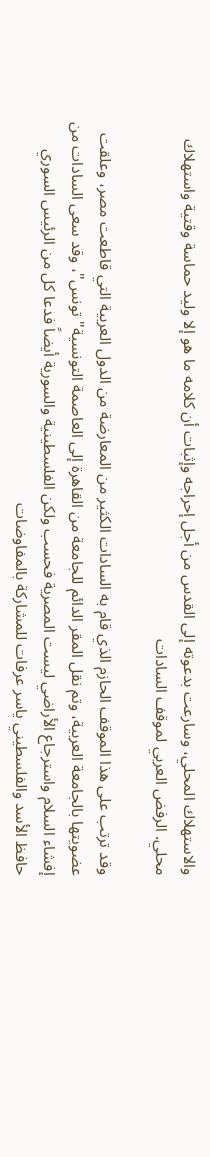والاستهلاك المحلي، وسارعت بدعوته إلى القدس من أجل إحراجه وإثبات أن كلامه ما هو إلا وليد حماسة وقتية واستهلاك محلي. الرفض العربي لموقف السادات

وقد ترتب على هذا الموقف الحازم الذي قام به السادات الكثير من المعارضة من الدول العربية التي قاطعت مصر، وعلقت عضويتها بالجامعة العربية، وتم نقل المقر الدائم للجامعة من القاهرة إلى العاصمة التونسية" تونس"، وقد سعى السادات من إفشاء السلام واسترجاع الأراضي ليست المصرية فحسب ولكن الفلسطينية والسورية أيضاً فدعا كل من الرئيس السوري حافظ الأسد والفلسطيني ياسر عرفات للمشاركة بالمفاوضات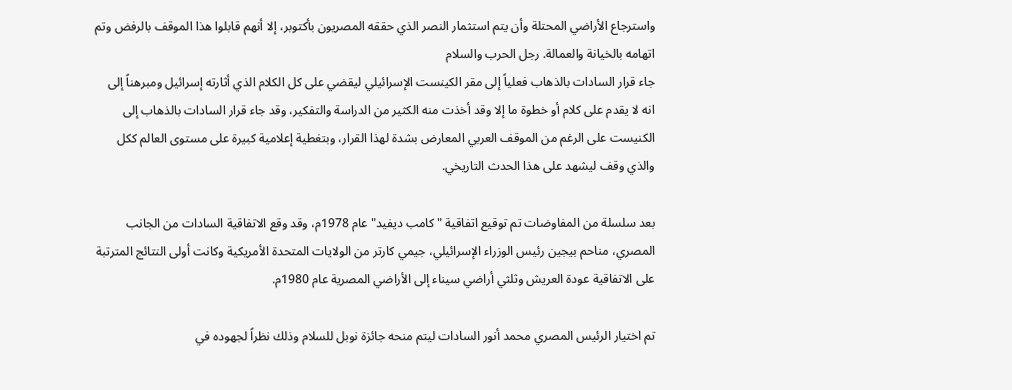واسترجاع الأراضي المحتلة وأن يتم استثمار النصر الذي حققه المصريون بأكتوبر، إلا أنهم قابلوا هذا الموقف بالرفض وتم اتهامه بالخيانة والعمالة. رجل الحرب والسلام
جاء قرار السادات بالذهاب فعلياً إلى مقر الكينست الإسرائيلي ليقضي على كل الكلام الذي أثارته إسرائيل ومبرهناً إلى انه لا يقدم على كلام أو خطوة ما إلا وقد أخذت منه الكثير من الدراسة والتفكير، وقد جاء قرار السادات بالذهاب إلى الكنيست على الرغم من الموقف العربي المعارض بشدة لهذا القرار، وبتغطية إعلامية كبيرة على مستوى العالم ككل والذي وقف ليشهد على هذا الحدث التاريخي.

بعد سلسلة من المفاوضات تم توقيع اتفاقية "كامب ديفيد" عام 1978م، وقد وقع الاتفاقية السادات من الجانب المصري، مناحم بيجين رئيس الوزراء الإسرائيلي، جيمي كارتر من الولايات المتحدة الأمريكية وكانت أولى النتائج المترتبة على الاتفاقية عودة العريش وثلثي أراضي سيناء إلى الأراضي المصرية عام 1980م.

تم اختيار الرئيس المصري محمد أنور السادات ليتم منحه جائزة نوبل للسلام وذلك نظراً لجهوده في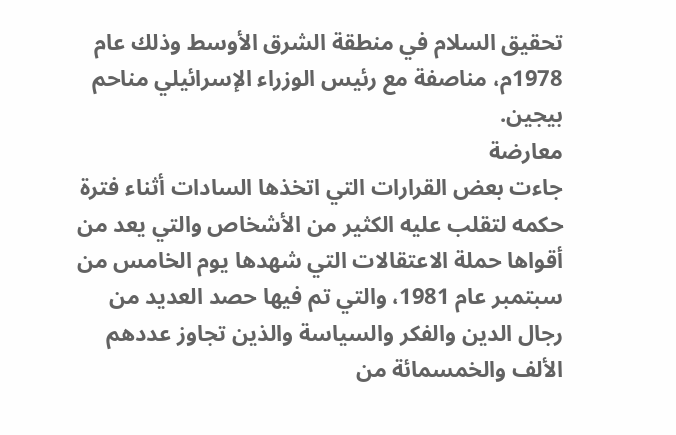تحقيق السلام في منطقة الشرق الأوسط وذلك عام 1978م، مناصفة مع رئيس الوزراء الإسرائيلي مناحم بيجين.
معارضة
جاءت بعض القرارات التي اتخذها السادات أثناء فترة حكمه لتقلب عليه الكثير من الأشخاص والتي يعد من أقواها حملة الاعتقالات التي شهدها يوم الخامس من سبتمبر عام 1981، والتي تم فيها حصد العديد من رجال الدين والفكر والسياسة والذين تجاوز عددهم الألف والخمسمائة من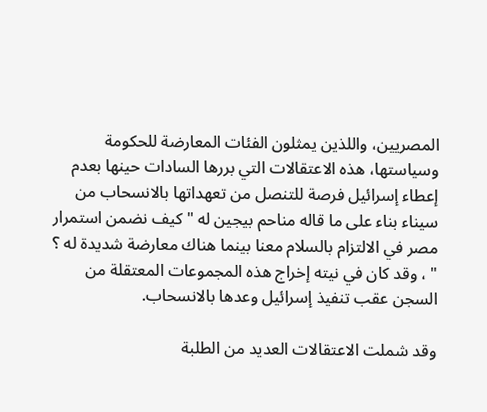المصريين، واللذين يمثلون الفئات المعارضة للحكومة وسياستها، هذه الاعتقالات التي بررها السادات حينها بعدم إعطاء إسرائيل فرصة للتنصل من تعهداتها بالانسحاب من سيناء بناء على ما قاله مناحم بيجين له " كيف نضمن استمرار مصر في الالتزام بالسلام معنا بينما هناك معارضة شديدة له ؟ " ، وقد كان في نيته إخراج هذه المجموعات المعتقلة من السجن عقب تنفيذ إسرائيل وعدها بالانسحاب.

وقد شملت الاعتقالات العديد من الطلبة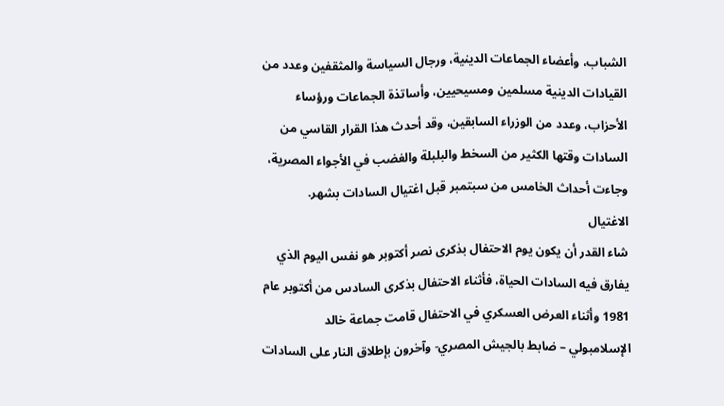الشباب، وأعضاء الجماعات الدينية، ورجال السياسة والمثقفين وعدد من القيادات الدينية مسلمين ومسيحيين، وأساتذة الجماعات ورؤساء الأحزاب، وعدد من الوزراء السابقين، وقد أحدث هذا القرار القاسي من السادات وقتها الكثير من السخط والبلبلة والغضب في الأجواء المصرية، وجاءت أحداث الخامس من سبتمبر قبل اغتيال السادات بشهر.
الاغتيال
شاء القدر أن يكون يوم الاحتفال بذكرى نصر أكتوبر هو نفس اليوم الذي يفارق فيه السادات الحياة، فأثناء الاحتفال بذكرى السادس من أكتوبر عام 1981 وأثناء العرض العسكري في الاحتفال قامت جماعة خالد الإسلامبولي – ضابط بالجيش المصري- وآخرون بإطلاق النار على السادات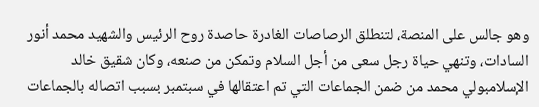وهو جالس على المنصة، لتنطلق الرصاصات الغادرة حاصدة روح الرئيس والشهيد محمد أنور السادات، وتنهي حياة رجل سعى من أجل السلام وتمكن من صنعه، وكان شقيق خالد الإسلامبولي محمد من ضمن الجماعات التي تم اعتقالها في سبتمبر بسبب اتصاله بالجماعات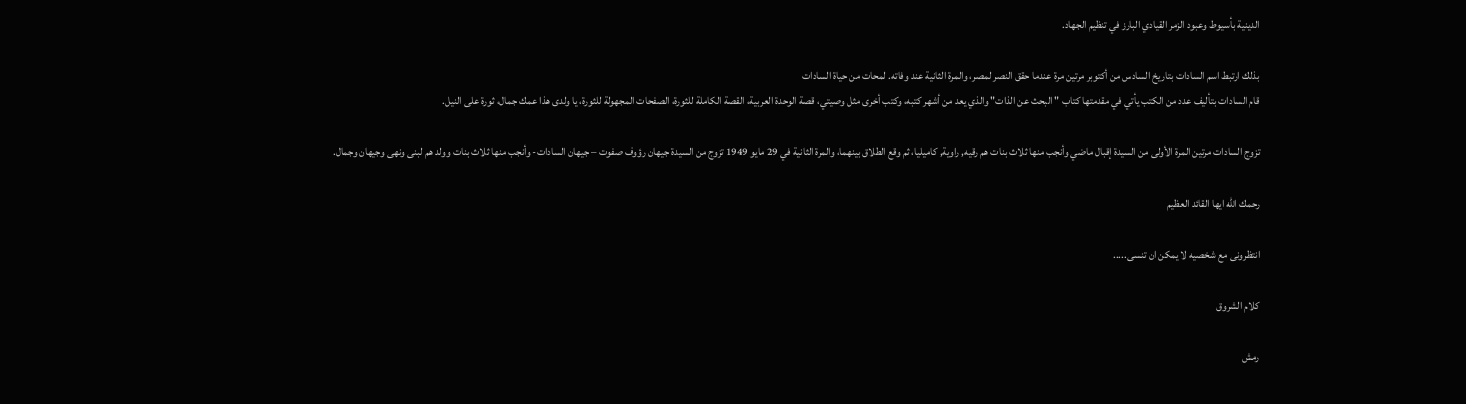الدينية بأسيوط وعبود الزمر القيادي البارز في تنظيم الجهاد.

بذلك ارتبط اسم السادات بتاريخ السادس من أكتوبر مرتين مرة عندما حقق النصر لمصر، والمرة الثانية عند وفاته. لمحات من حياة السادات
قام السادات بتأليف عدد من الكتب يأتي في مقدمتها كتاب " البحث عن الذات" والذي يعد من أشهر كتبه، وكتب أخرى مثل وصيتي، قصة الوحدة العربية، القصة الكاملة للثورة، الصفحات المجهولة للثورة، يا ولدى هذا عمك جمال، ثورة على النيل.

تزوج السادات مرتين المرة الأولى من السيدة إقبال ماضي وأنجب منها ثلاث بنات هم رقيه, راوية, كاميليا، ثم وقع الطلاق بينهما، والمرة الثانية في 29 مايو 1949 تزوج من السيدة جيهان رؤوف صفوت – جيهان السادات- وأنجب منها ثلاث بنات وولد هم لبنى ونهى وجيهان وجمال.

رحمك الله ايها القائد العظيم

انتظرونى مع شخصيه لا يمكن ان تنسى.....

كلام الشروق

رمش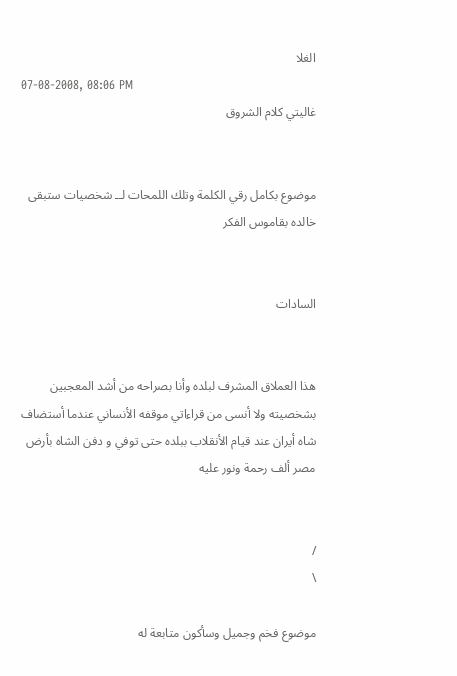الغلا
07-08-2008, 08:06 PM
غاليتي كلام الشروق


موضوع بكامل رقي الكلمة وتلك اللمحات لــ شخصيات ستبقى خالده بقاموس الفكر


السادات


هذا العملاق المشرف لبلده وأنا بصراحه من أشد المعجبين بشخصيته ولا أنسى من قراءاتي موقفه الأنساني عندما أستضاف شاه أيران عند قيام الأنقلاب ببلده حتى توفي و دفن الشاه بأرض مصر ألف رحمة ونور عليه


/
\

موضوع فخم وجميل وسأكون متابعة له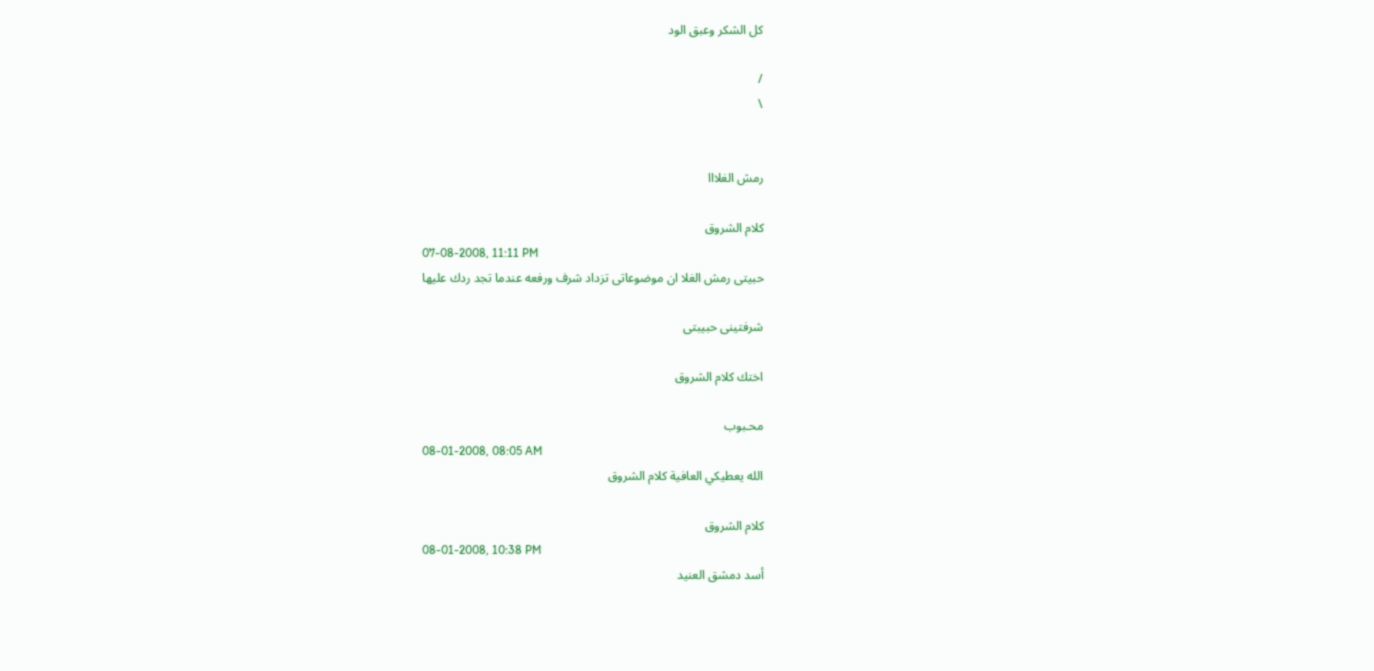كل الشكر وعبق الود

/
\


رمش الغلااا

كلام الشروق
07-08-2008, 11:11 PM
حبيتى رمش الغلا ان موضوعاتى تزداد شرف ورفعه عندما تجد ردك عليها

شرفتينى حبيبتى

اختك كلام الشروق

محـبوب
08-01-2008, 08:05 AM
الله يعطيكي العافية كلام الشروق

كلام الشروق
08-01-2008, 10:38 PM
أسد دمشق العنيد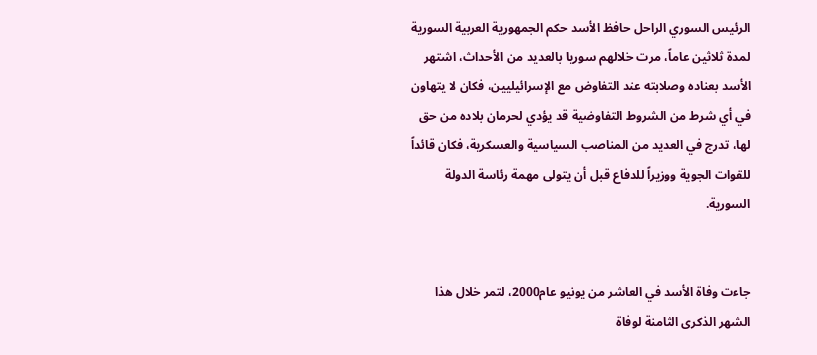الرئيس السوري الراحل حافظ الأسد حكم الجمهورية العربية السورية لمدة ثلاثين عاماً، مرت خلالهم سوريا بالعديد من الأحداث، اشتهر الأسد بعناده وصلابته عند التفاوض مع الإسرائيليين، فكان لا يتهاون في أي شرط من الشروط التفاوضية قد يؤدي لحرمان بلاده من حق لها، تدرج في العديد من المناصب السياسية والعسكرية، فكان قائداً للقوات الجوية ووزيراً للدفاع قبل أن يتولى مهمة رئاسة الدولة السورية.


جاءت وفاة الأسد في العاشر من يونيو عام2000، لتمر خلال هذا الشهر الذكرى الثامنة لوفاة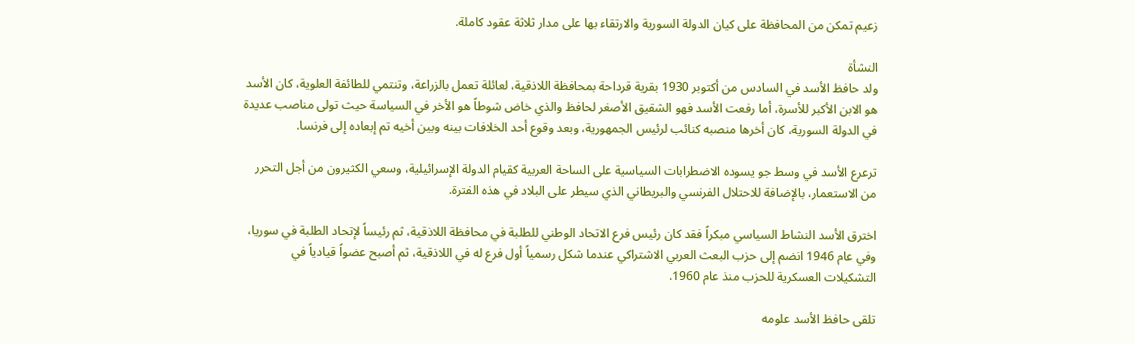زعيم تمكن من المحافظة على كيان الدولة السورية والارتقاء بها على مدار ثلاثة عقود كاملة.

النشأة
ولد حافظ الأسد في السادس من أكتوبر 1930 بقرية قرداحة بمحافظة اللاذقية، لعائلة تعمل بالزراعة، وتنتمي للطائفة العلوية، كان الأسد هو الابن الأكبر للأسرة، أما رفعت الأسد فهو الشقيق الأصغر لحافظ والذي خاض شوطاً هو الأخر في السياسة حيث تولى مناصب عديدة في الدولة السورية، كان أخرها منصبه كنائب لرئيس الجمهورية، وبعد وقوع أحد الخلافات بينه وبين أخيه تم إبعاده إلى فرنسا.

ترعرع الأسد في وسط جو يسوده الاضطرابات السياسية على الساحة العربية كقيام الدولة الإسرائيلية، وسعي الكثيرون من أجل التحرر من الاستعمار، بالإضافة للاحتلال الفرنسي والبريطاني الذي سيطر على البلاد في هذه الفترة.

اخترق الأسد النشاط السياسي مبكراً فقد كان رئيس فرع الاتحاد الوطني للطلبة في محافظة اللاذقية، ثم رئيساً لإتحاد الطلبة في سوريا، وفي عام 1946 انضم إلى حزب البعث العربي الاشتراكي عندما شكل رسمياً أول فرع له في اللاذقية، ثم أصبح عضواً قيادياً في التشكيلات العسكرية للحزب منذ عام 1960.

تلقى حافظ الأسد علومه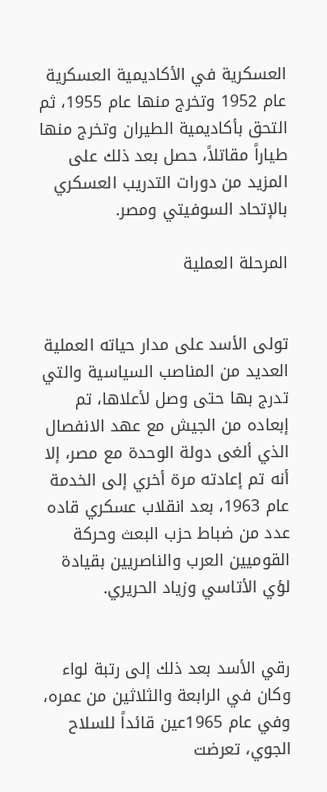العسكرية في الأكاديمية العسكرية عام 1952 وتخرج منها عام 1955، ثم التحق بأكاديمية الطيران وتخرج منها طياراً مقاتلاً، حصل بعد ذلك على المزيد من دورات التدريب العسكري بالإتحاد السوفيتي ومصر.

المرحلة العملية


تولى الأسد على مدار حياته العملية العديد من المناصب السياسية والتي تدرج بها حتى وصل لأعلاها، تم إبعاده من الجيش مع عهد الانفصال الذي ألغى دولة الوحدة مع مصر، إلا أنه تم إعادته مرة أخري إلى الخدمة عام 1963، بعد انقلاب عسكري قاده عدد من ضباط حزب البعث وحركة القوميين العرب والناصريين بقيادة لؤي الأتاسي وزياد الحريري.


رقي الأسد بعد ذلك إلى رتبة لواء وكان في الرابعة والثلاثين من عمره، وفي عام 1965عين قائداً للسلاح الجوي، تعرضت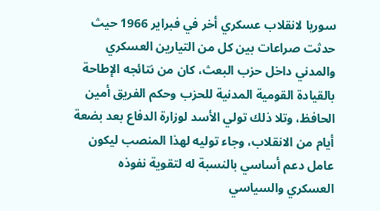سوريا لانقلاب عسكري أخر في فبراير 1966 حيث حدثت صراعات بين كل من التيارين العسكري والمدني داخل حزب البعث، كان من نتائجه الإطاحة بالقيادة القومية المدنية للحزب وحكم الفريق أمين الحافظ، وتلا ذلك تولي الأسد لوزارة الدفاع بعد بضعة أيام من الانقلاب، وجاء توليه لهذا المنصب ليكون عامل دعم أساسي بالنسبة له لتقوية نفوذه العسكري والسياسي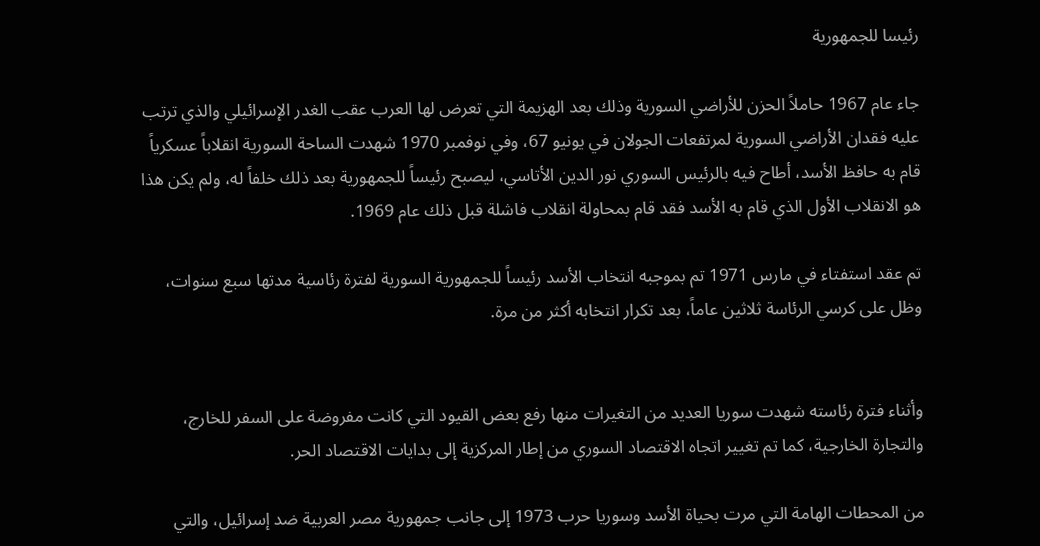رئيسا للجمهورية

جاء عام 1967 حاملاً الحزن للأراضي السورية وذلك بعد الهزيمة التي تعرض لها العرب عقب الغدر الإسرائيلي والذي ترتب عليه فقدان الأراضي السورية لمرتفعات الجولان في يونيو 67، وفي نوفمبر 1970 شهدت الساحة السورية انقلاباً عسكرياً قام به حافظ الأسد، أطاح فيه بالرئيس السوري نور الدين الأتاسي، ليصبح رئيساً للجمهورية بعد ذلك خلفاً له، ولم يكن هذا هو الانقلاب الأول الذي قام به الأسد فقد قام بمحاولة انقلاب فاشلة قبل ذلك عام 1969.

تم عقد استفتاء في مارس 1971 تم بموجبه انتخاب الأسد رئيساً للجمهورية السورية لفترة رئاسية مدتها سبع سنوات، وظل على كرسي الرئاسة ثلاثين عاماً، بعد تكرار انتخابه أكثر من مرة.


وأثناء فترة رئاسته شهدت سوريا العديد من التغيرات منها رفع بعض القيود التي كانت مفروضة على السفر للخارج، والتجارة الخارجية، كما تم تغيير اتجاه الاقتصاد السوري من إطار المركزية إلى بدايات الاقتصاد الحر.

من المحطات الهامة التي مرت بحياة الأسد وسوريا حرب 1973 إلى جانب جمهورية مصر العربية ضد إسرائيل، والتي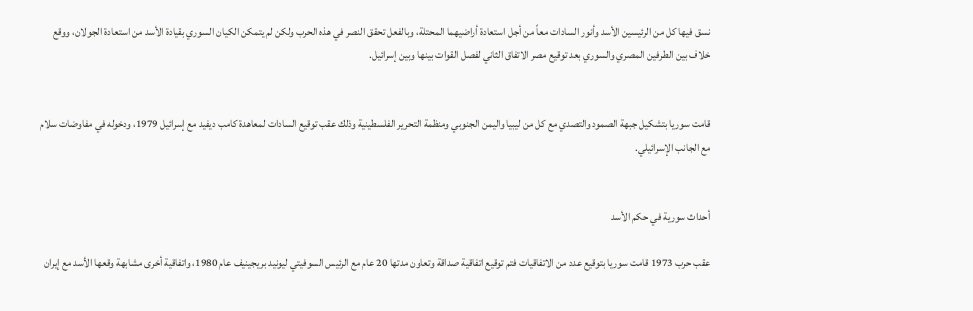نسق فيها كل من الرئيسين الأسد وأنور السادات معاً من أجل استعادة أراضيهما المحتلة، وبالفعل تحقق النصر في هذه الحرب ولكن لم يتمكن الكيان السوري بقيادة الأسد من استعادة الجولان، ووقع خلاف بين الطرفين المصري والسوري بعد توقيع مصر الاتفاق الثاني لفصل القوات بينها وبين إسرائيل.


قامت سوريا بتشكيل جبهة الصمود والتصدي مع كل من ليبيا واليمن الجنوبي ومنظمة التحرير الفلسطينية وذلك عقب توقيع السادات لمعاهدة كامب ديفيد مع إسرائيل 1979، ودخوله في مفاوضات سلام مع الجانب الإسرائيلي.


أحداث سورية في حكم الأسد

عقب حرب 1973 قامت سوريا بتوقيع عدد من الاتفاقيات فتم توقيع اتفاقية صداقة وتعاون مدتها 20 عام مع الرئيس السوفيتي ليونيد بريجينيف عام 1980، واتفاقية أخرى مشابهة وقعها الأسد مع إيران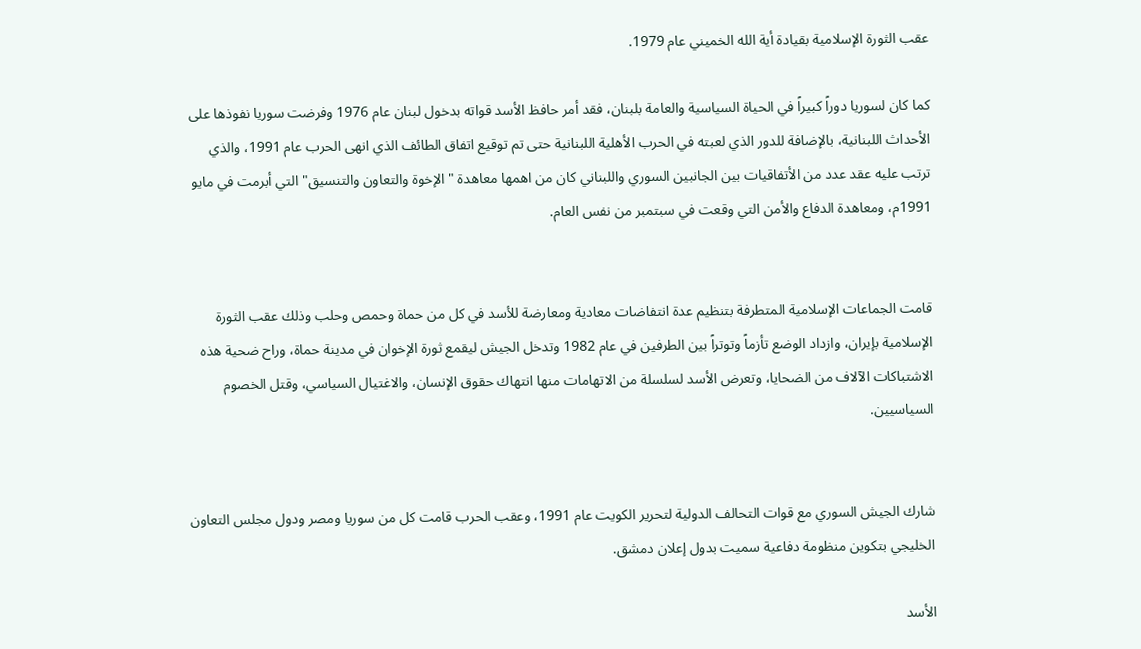عقب الثورة الإسلامية بقيادة أية الله الخميني عام 1979.

كما كان لسوريا دوراً كبيراً في الحياة السياسية والعامة بلبنان، فقد أمر حافظ الأسد قواته بدخول لبنان عام 1976 وفرضت سوريا نفوذها على الأحداث اللبنانية، بالإضافة للدور الذي لعبته في الحرب الأهلية اللبنانية حتى تم توقيع اتفاق الطائف الذي انهى الحرب عام 1991، والذي ترتب عليه عقد عدد من الأتفاقيات بين الجانبين السوري واللبناني كان من اهمها معاهدة " الإخوة والتعاون والتنسيق" التي أبرمت في مايو 1991م، ومعاهدة الدفاع والأمن التي وقعت في سبتمبر من نفس العام.


قامت الجماعات الإسلامية المتطرفة بتنظيم عدة انتفاضات معادية ومعارضة للأسد في كل من حماة وحمص وحلب وذلك عقب الثورة الإسلامية بإيران، وازداد الوضع تأزماً وتوتراً بين الطرفين في عام 1982 وتدخل الجيش ليقمع ثورة الإخوان في مدينة حماة، وراح ضحية هذه الاشتباكات الآلاف من الضحايا، وتعرض الأسد لسلسلة من الاتهامات منها انتهاك حقوق الإنسان، والاغتيال السياسي، وقتل الخصوم السياسيين.


شارك الجيش السوري مع قوات التحالف الدولية لتحرير الكويت عام 1991، وعقب الحرب قامت كل من سوريا ومصر ودول مجلس التعاون الخليجي بتكوين منظومة دفاعية سميت بدول إعلان دمشق.

الأسد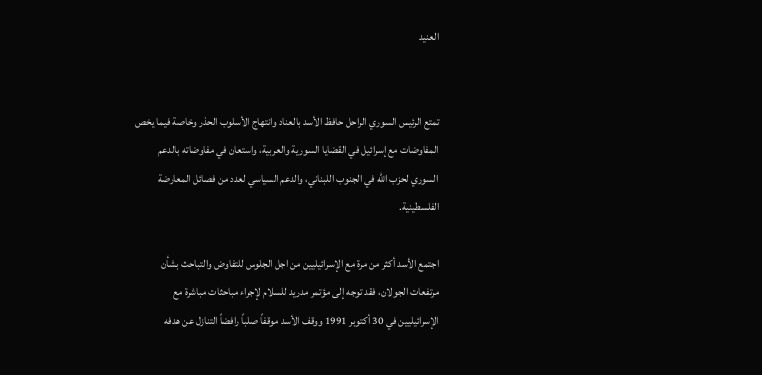العنيد


تمتع الرئيس السوري الراحل حافظ الأسد بالعناد وانتهاج الأسلوب الحذر وخاصة فيما يخص المفاوضات مع إسرائيل في القضايا السورية والعربية، واستعان في مفاوضاته بالدعم السوري لحزب الله في الجنوب اللبناني، والدعم السياسي لعدد من فصائل المعارضة الفلسطينية.

اجتمع الأسد أكثر من مرة مع الإسرائيليين من اجل الجلوس للتفاوض والتباحث بشأن مرتفعات الجولان، فقد توجه إلى مؤتمر مدريد للسلام لإجراء مباحثات مباشرة مع الإسرائيليين في 30 أكتوبر 1991 ووقف الأسد موقفاً صلباً رافضاً التنازل عن هدفه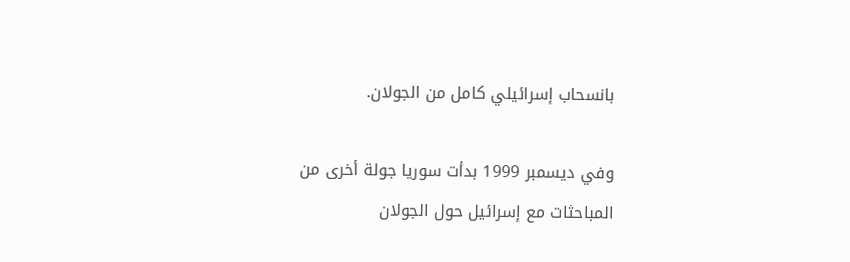بانسحاب إسرائيلي كامل من الجولان.

وفي ديسمبر 1999 بدأت سوريا جولة أخرى من المباحثات مع إسرائيل حول الجولان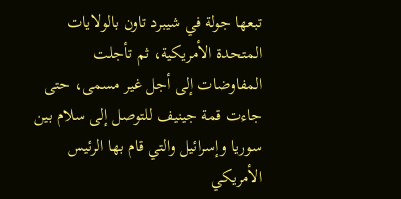تبعها جولة في شيبرد تاون بالولايات المتحدة الأمريكية، ثم تأجلت المفاوضات إلى أجل غير مسمى، حتى جاءت قمة جينيف للتوصل إلى سلام بين سوريا وإسرائيل والتي قام بها الرئيس الأمريكي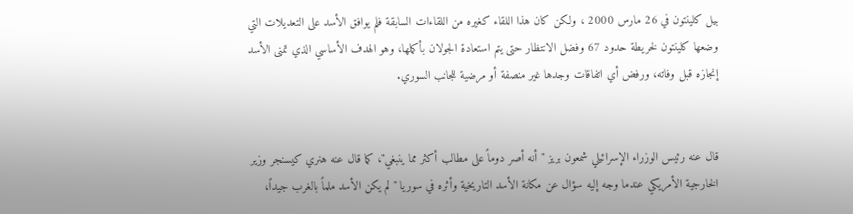بيل كلينتون في 26 مارس 2000 ، ولكن كان هذا اللقاء كغيره من اللقاءات السابقة فلم يوافق الأسد على التعديلات التي وضعها كلينتون لخريطة حدود 67 وفضل الانتظار حتى يتم استعادة الجولان بأكملها، وهو الهدف الأساسي الذي تمنى الأسد إنجازه قبل وفاته، ورفض أي اتفاقات وجدها غير منصفة أو مرضية للجانب السوري.


قال عنه رئيس الوزراء الإسرائيلي شمعون بريز "أنه أصر دوماً على مطالب أكثر مما ينبغي"، كما قال عنه هنري كيسنجر وزير الخارجية الأمريكي عندما وجه إليه سؤال عن مكانة الأسد التاريخية وأثره في سوريا "لم يكن الأسد ملماً بالغرب جيداً،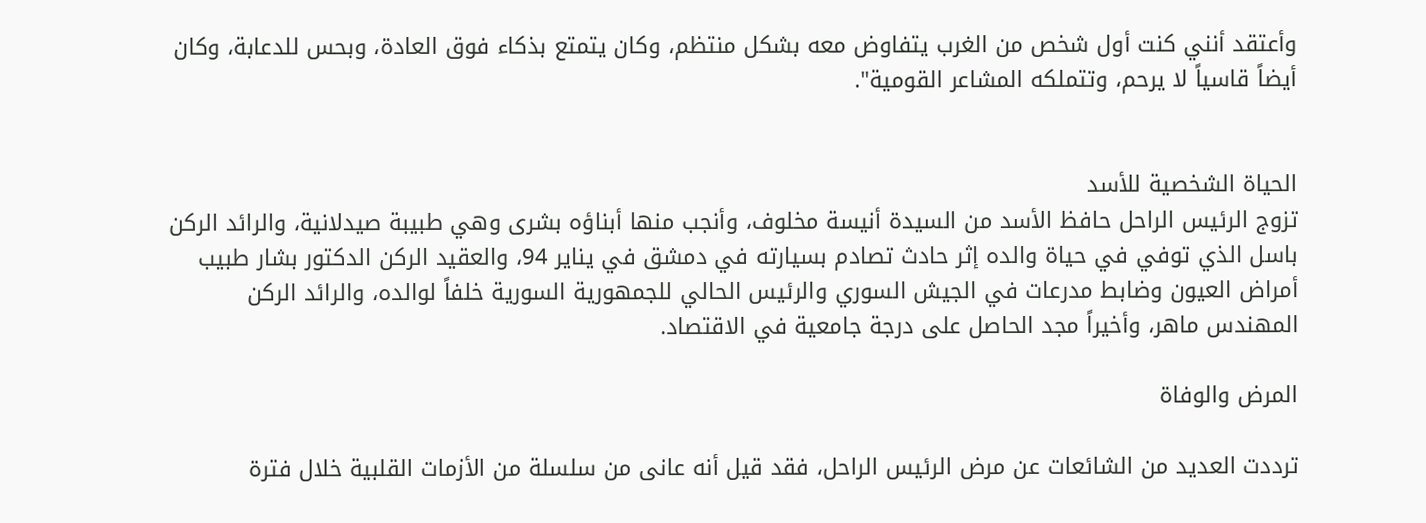وأعتقد أنني كنت أول شخص من الغرب يتفاوض معه بشكل منتظم، وكان يتمتع بذكاء فوق العادة، وبحس للدعابة، وكان أيضاً قاسياً لا يرحم، وتتملكه المشاعر القومية".


الحياة الشخصية للأسد
تزوج الرئيس الراحل حافظ الأسد من السيدة أنيسة مخلوف، وأنجب منها أبناؤه بشرى وهي طبيبة صيدلانية، والرائد الركن باسل الذي توفي في حياة والده إثر حادث تصادم بسيارته في دمشق في يناير 94، والعقيد الركن الدكتور بشار طبيب أمراض العيون وضابط مدرعات في الجيش السوري والرئيس الحالي للجمهورية السورية خلفاً لوالده، والرائد الركن المهندس ماهر، وأخيراً مجد الحاصل على درجة جامعية في الاقتصاد.

المرض والوفاة

ترددت العديد من الشائعات عن مرض الرئيس الراحل، فقد قيل أنه عانى من سلسلة من الأزمات القلبية خلال فترة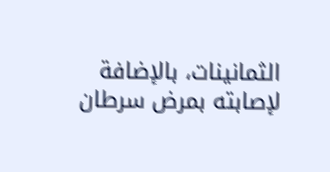الثمانينات، بالإضافة لإصابته بمرض سرطان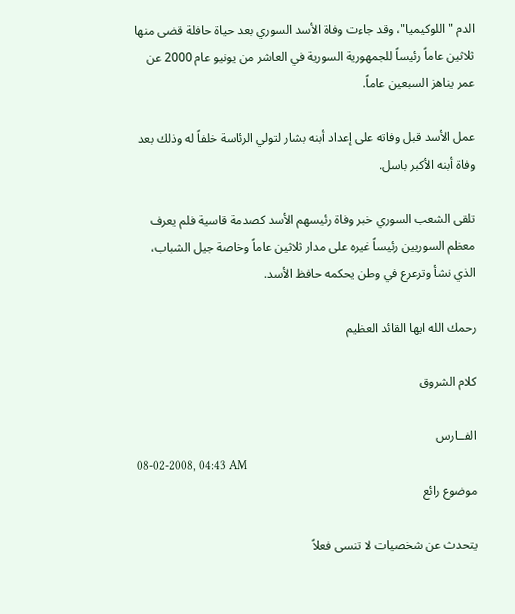الدم " اللوكيميا"، وقد جاءت وفاة الأسد السوري بعد حياة حافلة قضى منها ثلاثين عاماً رئيساً للجمهورية السورية في العاشر من يونيو عام 2000 عن عمر يناهز السبعين عاماً.

عمل الأسد قبل وفاته على إعداد أبنه بشار لتولي الرئاسة خلفاً له وذلك بعد وفاة أبنه الأكبر باسل.

تلقى الشعب السوري خبر وفاة رئيسهم الأسد كصدمة قاسية فلم يعرف معظم السوريين رئيساً غيره على مدار ثلاثين عاماً وخاصة جيل الشباب، الذي نشأ وترعرع في وطن يحكمه حافظ الأسد.

رحمك الله ايها القائد العظيم

كلام الشروق

الفــارس
08-02-2008, 04:43 AM
موضوع رائع

يتحدث عن شخصيات لا تنسى فعلاً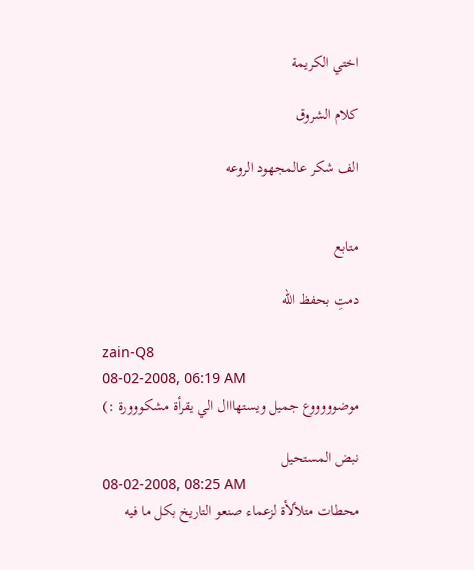اختي الكريمة

كلام الشروق

الف شكر عالمجهود الروعه


متابع

دمتِ بحفظ الله

zain-Q8
08-02-2008, 06:19 AM
موضوووووع جميل ويستهااال الي يقرأة مشكووورة :)

نبض المستحيل
08-02-2008, 08:25 AM
محطات متلألأة لزعماء صنعو التاريخ بكل ما فيه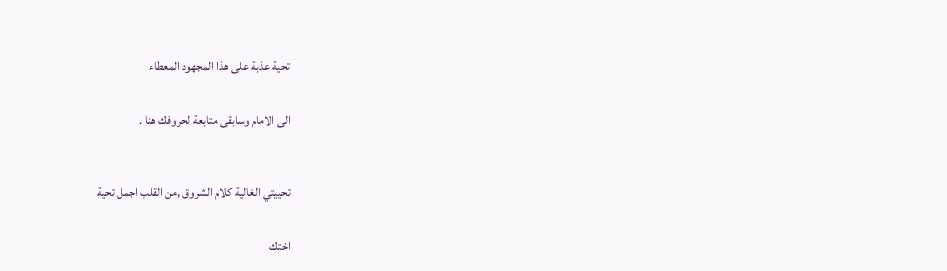تحية عذبة على هذا المجهود المعطاء


الى الامام وسابقى متابعة لحروفك هنا .



تحييتي الغالية كلام الشروق ,من القلب اجمل تحية


اختك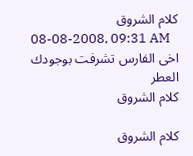كلام الشروق
08-08-2008, 09:31 AM
اخى الفارس تشرفت بوجودك العطر
كلام الشروق

كلام الشروق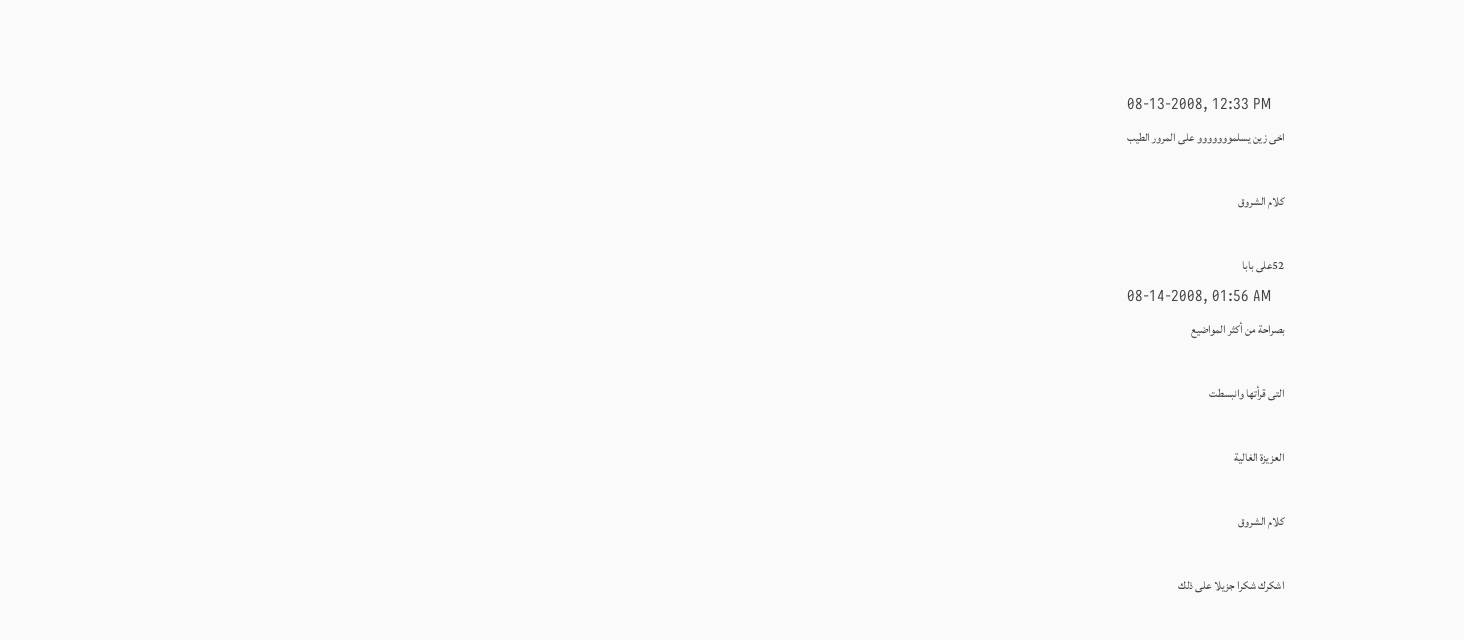08-13-2008, 12:33 PM
اخى زين يسلمووووووو على المرور الطيب

كلام الشروق

52على بابا
08-14-2008, 01:56 AM
بصراحة من أكثر المواضيع

التى قرأتها وانبسطت

العزيزة الغالية

كلام الشروق

اشكرك شكرا جزيلا على ذلك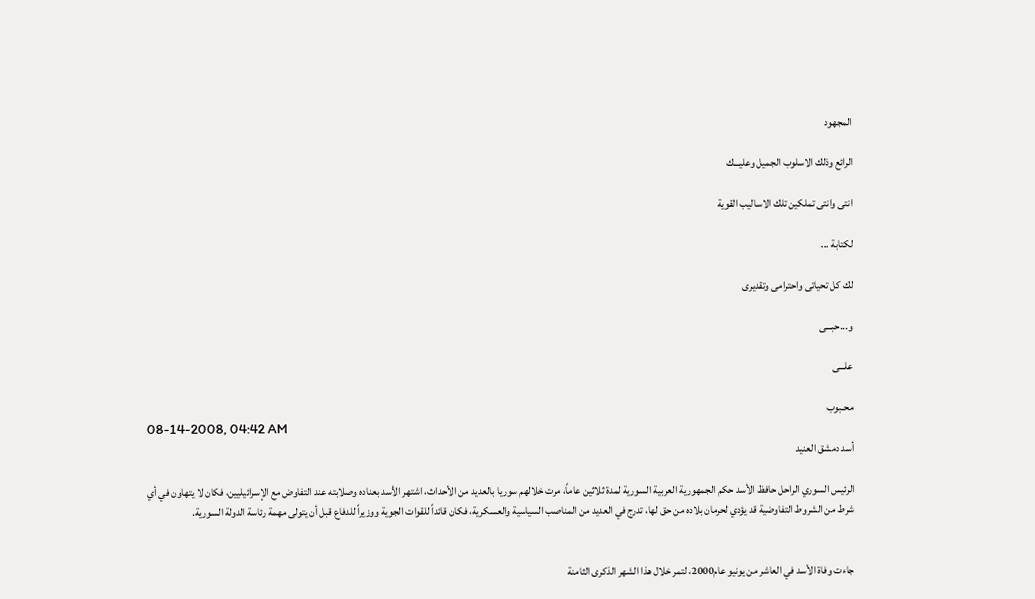المجهود

الرائع وذلك الاسلوب الجميل وعليـــك

انتى وانتى تملكين تلك الاساليب القوية

لكتابة ...

لك كل تحياتى واحترامى وتقديرى

و...حبـــى

علـــى

محـبوب
08-14-2008, 04:42 AM
أسد دمشق العنيد

الرئيس السوري الراحل حافظ الأسد حكم الجمهورية العربية السورية لمدة ثلاثين عاماً، مرت خلالهم سوريا بالعديد من الأحداث، اشتهر الأسد بعناده وصلابته عند التفاوض مع الإسرائيليين، فكان لا يتهاون في أي شرط من الشروط التفاوضية قد يؤدي لحرمان بلاده من حق لها، تدرج في العديد من المناصب السياسية والعسكرية، فكان قائداً للقوات الجوية ووزيراً للدفاع قبل أن يتولى مهمة رئاسة الدولة السورية.


جاءت وفاة الأسد في العاشر من يونيو عام2000، لتمر خلال هذا الشهر الذكرى الثامنة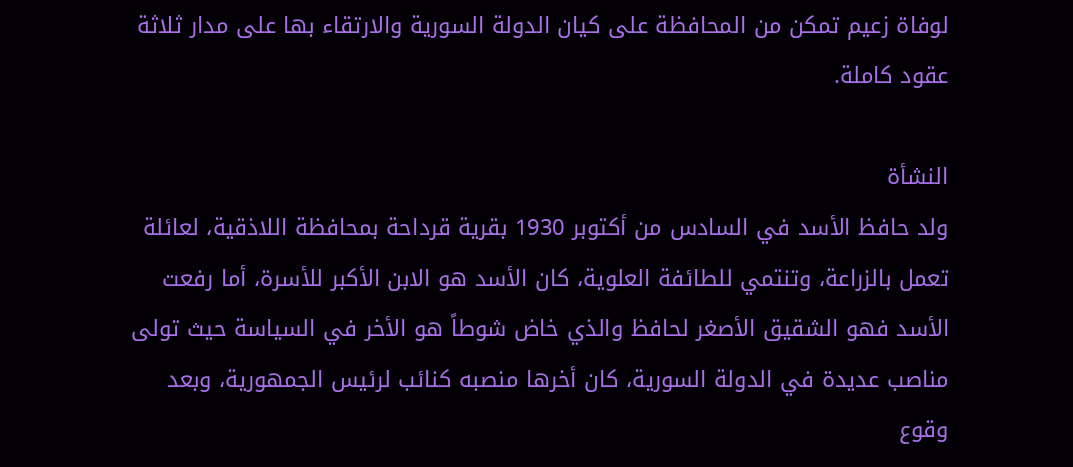لوفاة زعيم تمكن من المحافظة على كيان الدولة السورية والارتقاء بها على مدار ثلاثة عقود كاملة.

النشأة
ولد حافظ الأسد في السادس من أكتوبر 1930 بقرية قرداحة بمحافظة اللاذقية، لعائلة تعمل بالزراعة، وتنتمي للطائفة العلوية، كان الأسد هو الابن الأكبر للأسرة، أما رفعت الأسد فهو الشقيق الأصغر لحافظ والذي خاض شوطاً هو الأخر في السياسة حيث تولى مناصب عديدة في الدولة السورية، كان أخرها منصبه كنائب لرئيس الجمهورية، وبعد وقوع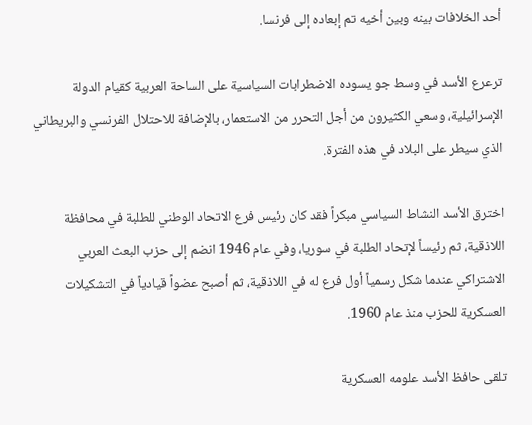أحد الخلافات بينه وبين أخيه تم إبعاده إلى فرنسا.

ترعرع الأسد في وسط جو يسوده الاضطرابات السياسية على الساحة العربية كقيام الدولة الإسرائيلية، وسعي الكثيرون من أجل التحرر من الاستعمار، بالإضافة للاحتلال الفرنسي والبريطاني الذي سيطر على البلاد في هذه الفترة.

اخترق الأسد النشاط السياسي مبكراً فقد كان رئيس فرع الاتحاد الوطني للطلبة في محافظة اللاذقية، ثم رئيساً لإتحاد الطلبة في سوريا، وفي عام 1946 انضم إلى حزب البعث العربي الاشتراكي عندما شكل رسمياً أول فرع له في اللاذقية، ثم أصبح عضواً قيادياً في التشكيلات العسكرية للحزب منذ عام 1960.

تلقى حافظ الأسد علومه العسكرية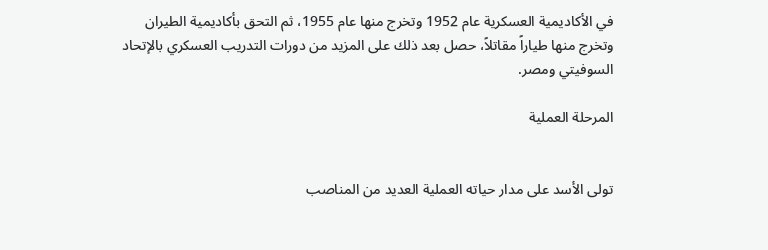في الأكاديمية العسكرية عام 1952 وتخرج منها عام 1955، ثم التحق بأكاديمية الطيران وتخرج منها طياراً مقاتلاً، حصل بعد ذلك على المزيد من دورات التدريب العسكري بالإتحاد السوفيتي ومصر.

المرحلة العملية


تولى الأسد على مدار حياته العملية العديد من المناصب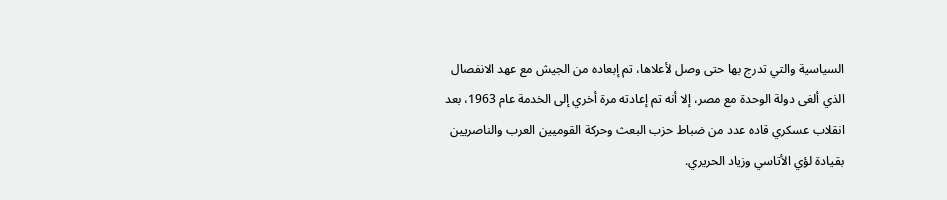السياسية والتي تدرج بها حتى وصل لأعلاها، تم إبعاده من الجيش مع عهد الانفصال الذي ألغى دولة الوحدة مع مصر، إلا أنه تم إعادته مرة أخري إلى الخدمة عام 1963، بعد انقلاب عسكري قاده عدد من ضباط حزب البعث وحركة القوميين العرب والناصريين بقيادة لؤي الأتاسي وزياد الحريري.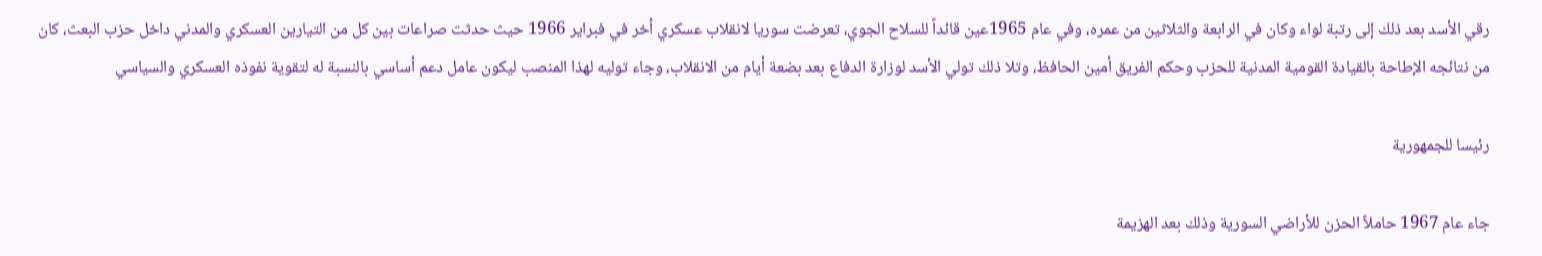رقي الأسد بعد ذلك إلى رتبة لواء وكان في الرابعة والثلاثين من عمره، وفي عام 1965عين قائداً للسلاح الجوي، تعرضت سوريا لانقلاب عسكري أخر في فبراير 1966 حيث حدثت صراعات بين كل من التيارين العسكري والمدني داخل حزب البعث، كان من نتائجه الإطاحة بالقيادة القومية المدنية للحزب وحكم الفريق أمين الحافظ، وتلا ذلك تولي الأسد لوزارة الدفاع بعد بضعة أيام من الانقلاب، وجاء توليه لهذا المنصب ليكون عامل دعم أساسي بالنسبة له لتقوية نفوذه العسكري والسياسي

رئيسا للجمهورية

جاء عام 1967 حاملاً الحزن للأراضي السورية وذلك بعد الهزيمة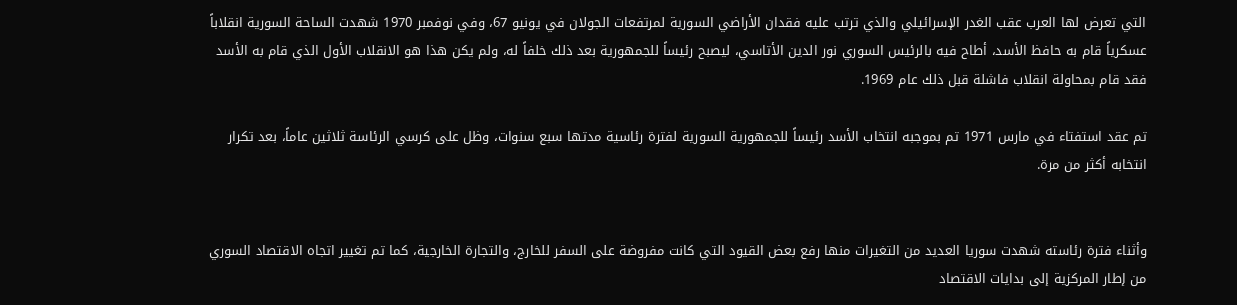التي تعرض لها العرب عقب الغدر الإسرائيلي والذي ترتب عليه فقدان الأراضي السورية لمرتفعات الجولان في يونيو 67، وفي نوفمبر 1970 شهدت الساحة السورية انقلاباً عسكرياً قام به حافظ الأسد، أطاح فيه بالرئيس السوري نور الدين الأتاسي، ليصبح رئيساً للجمهورية بعد ذلك خلفاً له، ولم يكن هذا هو الانقلاب الأول الذي قام به الأسد فقد قام بمحاولة انقلاب فاشلة قبل ذلك عام 1969.

تم عقد استفتاء في مارس 1971 تم بموجبه انتخاب الأسد رئيساً للجمهورية السورية لفترة رئاسية مدتها سبع سنوات، وظل على كرسي الرئاسة ثلاثين عاماً، بعد تكرار انتخابه أكثر من مرة.


وأثناء فترة رئاسته شهدت سوريا العديد من التغيرات منها رفع بعض القيود التي كانت مفروضة على السفر للخارج، والتجارة الخارجية، كما تم تغيير اتجاه الاقتصاد السوري من إطار المركزية إلى بدايات الاقتصاد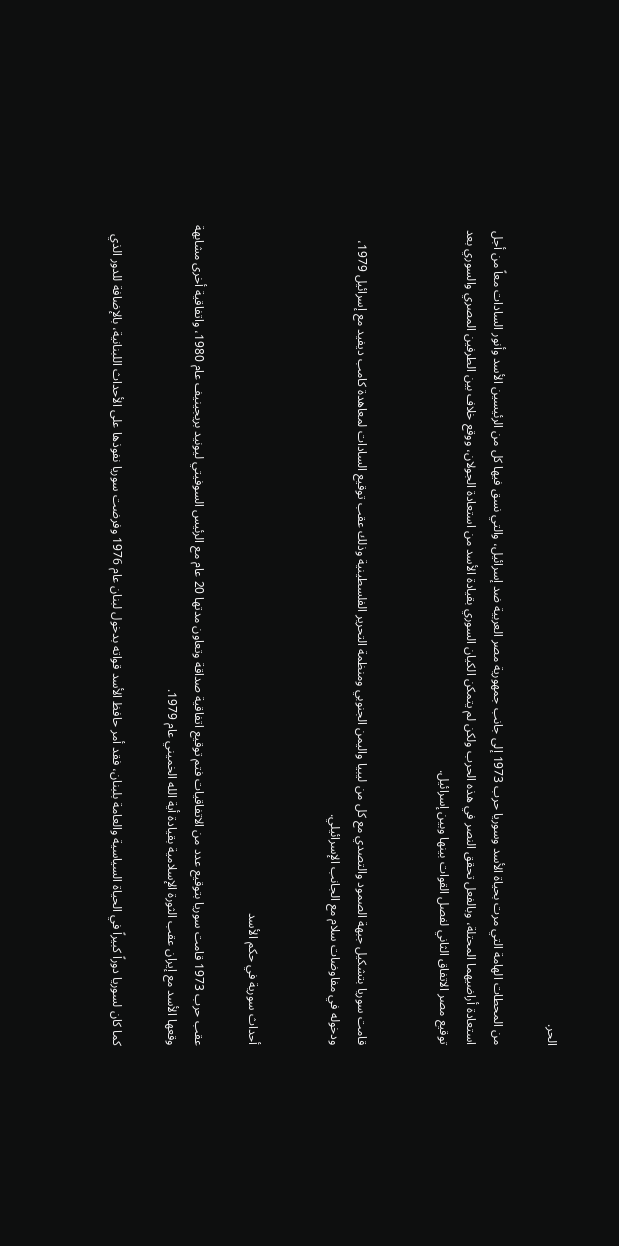الحر.

من المحطات الهامة التي مرت بحياة الأسد وسوريا حرب 1973 إلى جانب جمهورية مصر العربية ضد إسرائيل، والتي نسق فيها كل من الرئيسين الأسد وأنور السادات معاً من أجل استعادة أراضيهما المحتلة، وبالفعل تحقق النصر في هذه الحرب ولكن لم يتمكن الكيان السوري بقيادة الأسد من استعادة الجولان، ووقع خلاف بين الطرفين المصري والسوري بعد توقيع مصر الاتفاق الثاني لفصل القوات بينها وبين إسرائيل.


قامت سوريا بتشكيل جبهة الصمود والتصدي مع كل من ليبيا واليمن الجنوبي ومنظمة التحرير الفلسطينية وذلك عقب توقيع السادات لمعاهدة كامب ديفيد مع إسرائيل 1979، ودخوله في مفاوضات سلام مع الجانب الإسرائيلي.


أحداث سورية في حكم الأسد

عقب حرب 1973 قامت سوريا بتوقيع عدد من الاتفاقيات فتم توقيع اتفاقية صداقة وتعاون مدتها 20 عام مع الرئيس السوفيتي ليونيد بريجينيف عام 1980، واتفاقية أخرى مشابهة وقعها الأسد مع إيران عقب الثورة الإسلامية بقيادة أية الله الخميني عام 1979.

كما كان لسوريا دوراً كبيراً في الحياة السياسية والعامة بلبنان، فقد أمر حافظ الأسد قواته بدخول لبنان عام 1976 وفرضت سوريا نفوذها على الأحداث اللبنانية، بالإضافة للدور الذي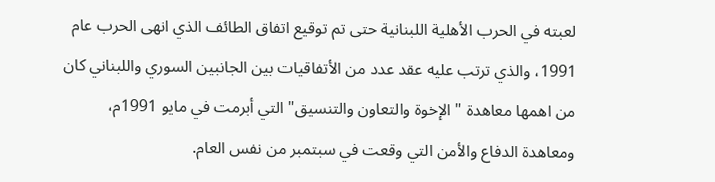لعبته في الحرب الأهلية اللبنانية حتى تم توقيع اتفاق الطائف الذي انهى الحرب عام 1991، والذي ترتب عليه عقد عدد من الأتفاقيات بين الجانبين السوري واللبناني كان من اهمها معاهدة " الإخوة والتعاون والتنسيق" التي أبرمت في مايو 1991م، ومعاهدة الدفاع والأمن التي وقعت في سبتمبر من نفس العام.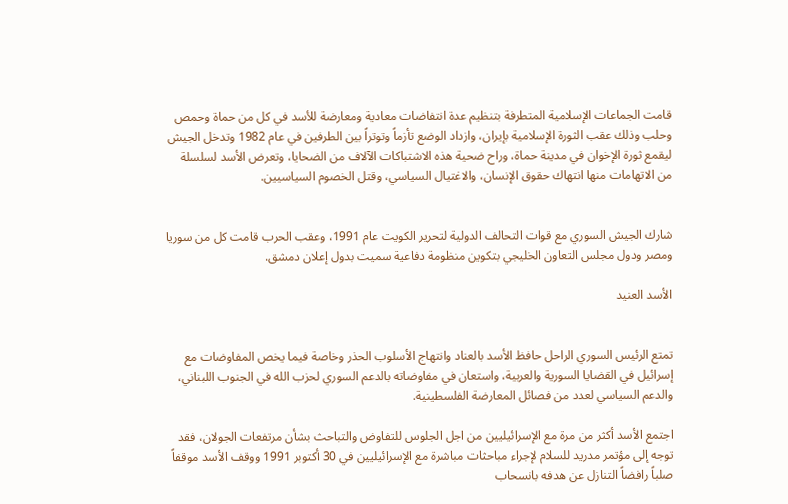قامت الجماعات الإسلامية المتطرفة بتنظيم عدة انتفاضات معادية ومعارضة للأسد في كل من حماة وحمص وحلب وذلك عقب الثورة الإسلامية بإيران، وازداد الوضع تأزماً وتوتراً بين الطرفين في عام 1982 وتدخل الجيش ليقمع ثورة الإخوان في مدينة حماة، وراح ضحية هذه الاشتباكات الآلاف من الضحايا، وتعرض الأسد لسلسلة من الاتهامات منها انتهاك حقوق الإنسان، والاغتيال السياسي، وقتل الخصوم السياسيين.


شارك الجيش السوري مع قوات التحالف الدولية لتحرير الكويت عام 1991، وعقب الحرب قامت كل من سوريا ومصر ودول مجلس التعاون الخليجي بتكوين منظومة دفاعية سميت بدول إعلان دمشق.

الأسد العنيد


تمتع الرئيس السوري الراحل حافظ الأسد بالعناد وانتهاج الأسلوب الحذر وخاصة فيما يخص المفاوضات مع إسرائيل في القضايا السورية والعربية، واستعان في مفاوضاته بالدعم السوري لحزب الله في الجنوب اللبناني، والدعم السياسي لعدد من فصائل المعارضة الفلسطينية.

اجتمع الأسد أكثر من مرة مع الإسرائيليين من اجل الجلوس للتفاوض والتباحث بشأن مرتفعات الجولان، فقد توجه إلى مؤتمر مدريد للسلام لإجراء مباحثات مباشرة مع الإسرائيليين في 30 أكتوبر 1991 ووقف الأسد موقفاً صلباً رافضاً التنازل عن هدفه بانسحاب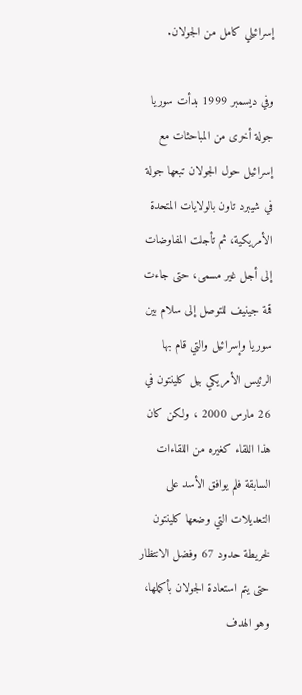إسرائيلي كامل من الجولان.

وفي ديسمبر 1999 بدأت سوريا جولة أخرى من المباحثات مع إسرائيل حول الجولان تبعها جولة في شيبرد تاون بالولايات المتحدة الأمريكية، ثم تأجلت المفاوضات إلى أجل غير مسمى، حتى جاءت قمة جينيف للتوصل إلى سلام بين سوريا وإسرائيل والتي قام بها الرئيس الأمريكي بيل كلينتون في 26 مارس 2000 ، ولكن كان هذا اللقاء كغيره من اللقاءات السابقة فلم يوافق الأسد على التعديلات التي وضعها كلينتون لخريطة حدود 67 وفضل الانتظار حتى يتم استعادة الجولان بأكملها، وهو الهدف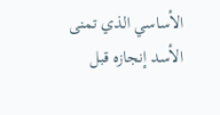الأساسي الذي تمنى الأسد إنجازه قبل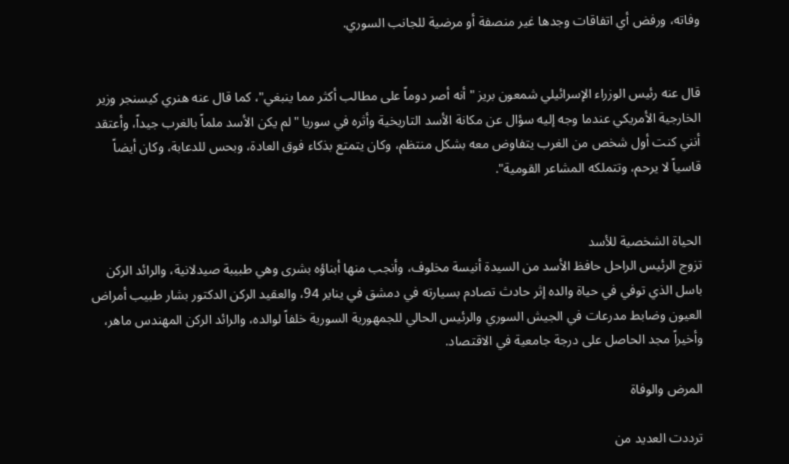وفاته، ورفض أي اتفاقات وجدها غير منصفة أو مرضية للجانب السوري.


قال عنه رئيس الوزراء الإسرائيلي شمعون بريز "أنه أصر دوماً على مطالب أكثر مما ينبغي"، كما قال عنه هنري كيسنجر وزير الخارجية الأمريكي عندما وجه إليه سؤال عن مكانة الأسد التاريخية وأثره في سوريا "لم يكن الأسد ملماً بالغرب جيداً، وأعتقد أنني كنت أول شخص من الغرب يتفاوض معه بشكل منتظم، وكان يتمتع بذكاء فوق العادة، وبحس للدعابة، وكان أيضاً قاسياً لا يرحم، وتتملكه المشاعر القومية".


الحياة الشخصية للأسد
تزوج الرئيس الراحل حافظ الأسد من السيدة أنيسة مخلوف، وأنجب منها أبناؤه بشرى وهي طبيبة صيدلانية، والرائد الركن باسل الذي توفي في حياة والده إثر حادث تصادم بسيارته في دمشق في يناير 94، والعقيد الركن الدكتور بشار طبيب أمراض العيون وضابط مدرعات في الجيش السوري والرئيس الحالي للجمهورية السورية خلفاً لوالده، والرائد الركن المهندس ماهر، وأخيراً مجد الحاصل على درجة جامعية في الاقتصاد.

المرض والوفاة

ترددت العديد من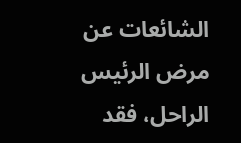الشائعات عن مرض الرئيس الراحل، فقد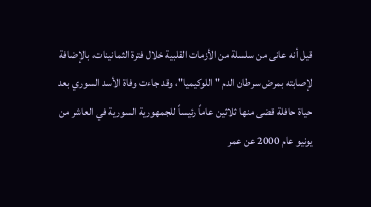قيل أنه عانى من سلسلة من الأزمات القلبية خلال فترة الثمانينات، بالإضافة لإصابته بمرض سرطان الدم " اللوكيميا"، وقد جاءت وفاة الأسد السوري بعد حياة حافلة قضى منها ثلاثين عاماً رئيساً للجمهورية السورية في العاشر من يونيو عام 2000 عن عمر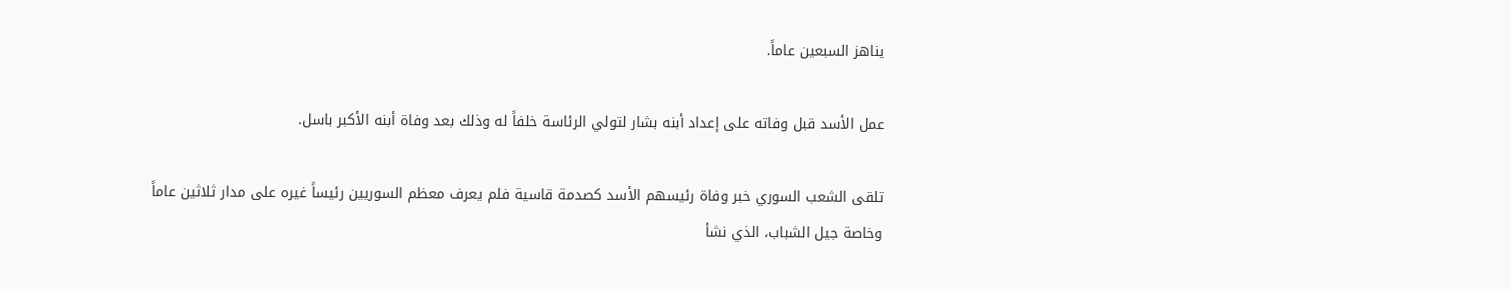يناهز السبعين عاماً.

عمل الأسد قبل وفاته على إعداد أبنه بشار لتولي الرئاسة خلفاً له وذلك بعد وفاة أبنه الأكبر باسل.

تلقى الشعب السوري خبر وفاة رئيسهم الأسد كصدمة قاسية فلم يعرف معظم السوريين رئيساً غيره على مدار ثلاثين عاماً وخاصة جيل الشباب، الذي نشأ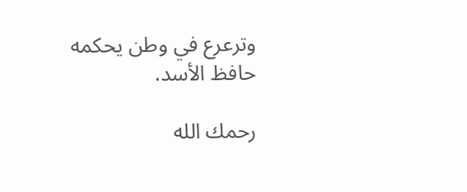وترعرع في وطن يحكمه حافظ الأسد.

رحمك الله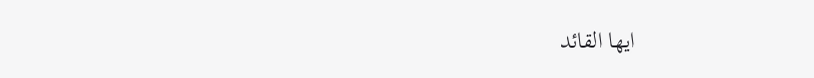ايها القائد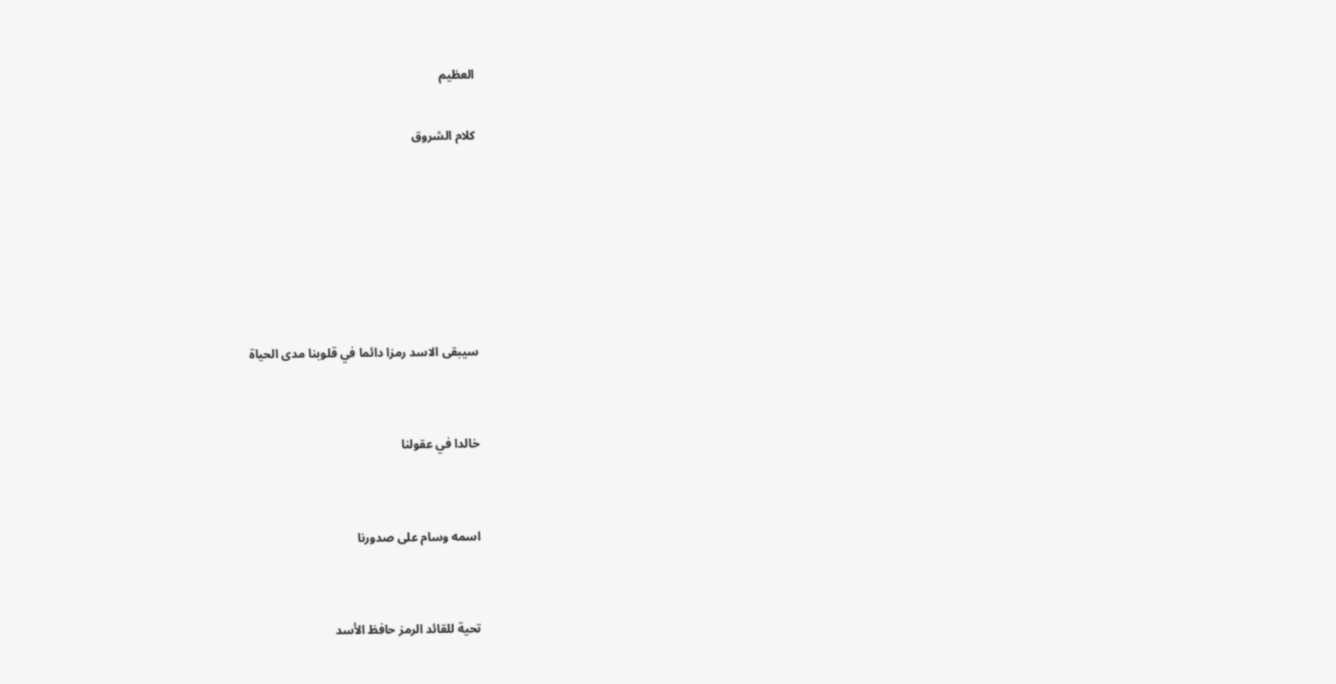العظيم

كلام الشروق






سيبقى الاسد رمزا دائما في قلوبنا مدى الحياة


خالدا في عقولنا


اسمه وسام على صدورنا


تحية للقائد الرمز حافظ الأسد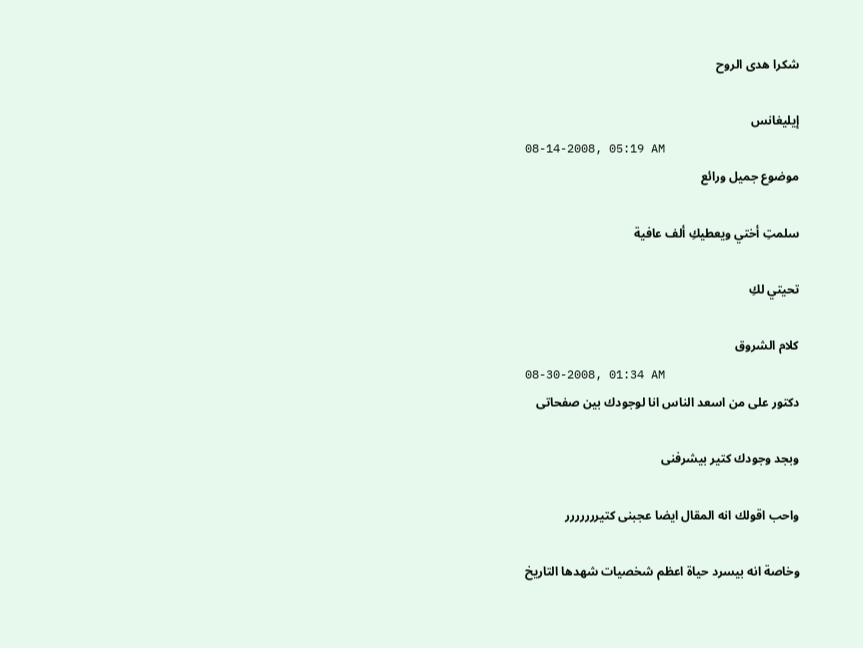شكرا هدى الروح

إيليغانس
08-14-2008, 05:19 AM
موضوع جميل ورائع

سلمتِ أختي ويعطيكِ ألف عافية

تحيتي لكِ

كلام الشروق
08-30-2008, 01:34 AM
دكتور على من اسعد الناس انا لوجودك بين صفحاتى

وبجد وجودك كتير بيشرفنى

واحب اقولك انه المقال ايضا عجبنى كتيررررررر

وخاصة انه بيسرد حياة اعظم شخصيات شهدها التاريخ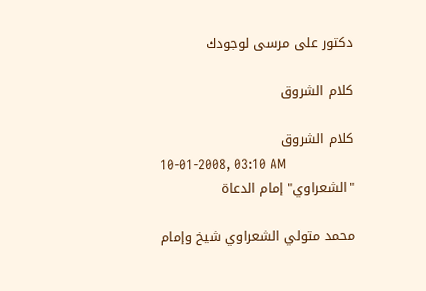دكتور على مرسى لوجودك

كلام الشروق

كلام الشروق
10-01-2008, 03:10 AM
"الشعراوي" إمام الدعاة

محمد متولي الشعراوي شيخ وإمام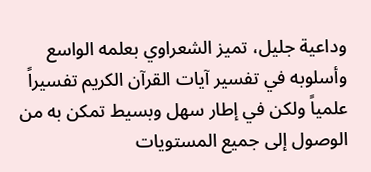وداعية جليل، تميز الشعراوي بعلمه الواسع وأسلوبه في تفسير آيات القرآن الكريم تفسيراً علمياً ولكن في إطار سهل وبسيط تمكن به من الوصول إلى جميع المستويات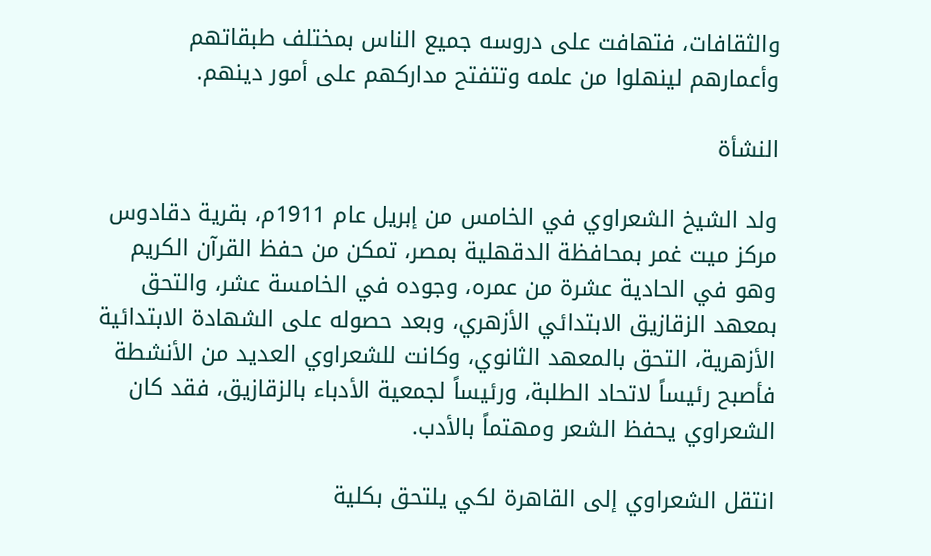والثقافات، فتهافت على دروسه جميع الناس بمختلف طبقاتهم وأعمارهم لينهلوا من علمه وتتفتح مداركهم على أمور دينهم.

النشأة

ولد الشيخ الشعراوي في الخامس من إبريل عام 1911م، بقرية دقادوس مركز ميت غمر بمحافظة الدقهلية بمصر، تمكن من حفظ القرآن الكريم وهو في الحادية عشرة من عمره، وجوده في الخامسة عشر، والتحق بمعهد الزقازيق الابتدائي الأزهري، وبعد حصوله على الشهادة الابتدائية الأزهرية، التحق بالمعهد الثانوي، وكانت للشعراوي العديد من الأنشطة فأصبح رئيساً لاتحاد الطلبة، ورئيساً لجمعية الأدباء بالزقازيق، فقد كان الشعراوي يحفظ الشعر ومهتماً بالأدب.

انتقل الشعراوي إلى القاهرة لكي يلتحق بكلية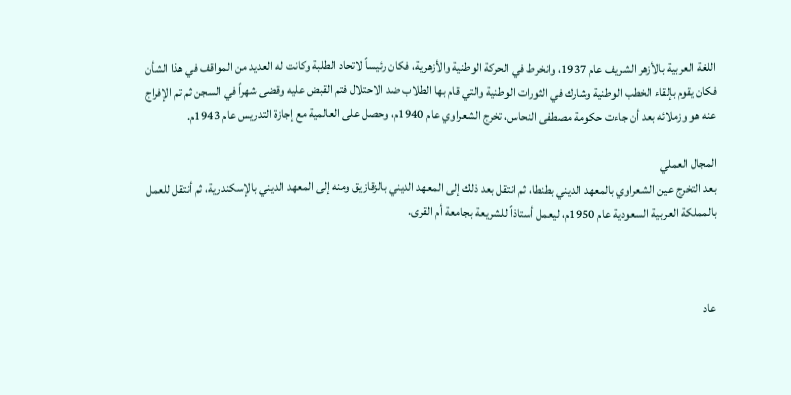اللغة العربية بالأزهر الشريف عام 1937، وانخرط في الحركة الوطنية والأزهرية، فكان رئيساً لاتحاد الطلبة وكانت له العديد من المواقف في هذا الشأن فكان يقوم بإلقاء الخطب الوطنية وشارك في الثورات الوطنية والتي قام بها الطلاب ضد الاحتلال فتم القبض عليه وقضى شهراً في السجن ثم تم الإفراج عنه هو وزملائه بعد أن جاءت حكومة مصطفى النحاس، تخرج الشعراوي عام 1940م، وحصل على العالمية مع إجازة التدريس عام 1943م.

المجال العملي
بعد التخرج عين الشعراوي بالمعهد الديني بطنطا، ثم انتقل بعد ذلك إلى المعهد الديني بالزقازيق ومنه إلى المعهد الديني بالإسكندرية، ثم أنتقل للعمل بالمملكة العربية السعودية عام 1950م، ليعمل أستاذاً للشريعة بجامعة أم القرى.



عاد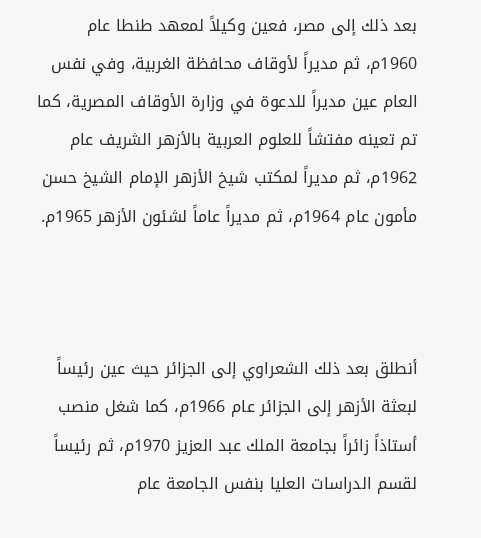بعد ذلك إلى مصر، فعين وكيلاً لمعهد طنطا عام 1960م، ثم مديراً لأوقاف محافظة الغربية، وفي نفس العام عين مديراً للدعوة في وزارة الأوقاف المصرية، كما تم تعينه مفتشاً للعلوم العربية بالأزهر الشريف عام 1962م، ثم مديراً لمكتب شيخ الأزهر الإمام الشيخ حسن مأمون عام 1964م، ثم مديراً عاماً لشئون الأزهر 1965م.



أنطلق بعد ذلك الشعراوي إلى الجزائر حيث عين رئيساً لبعثة الأزهر إلى الجزائر عام 1966م، كما شغل منصب أستاذاً زائراً بجامعة الملك عبد العزيز 1970م، ثم رئيساً لقسم الدراسات العليا بنفس الجامعة عام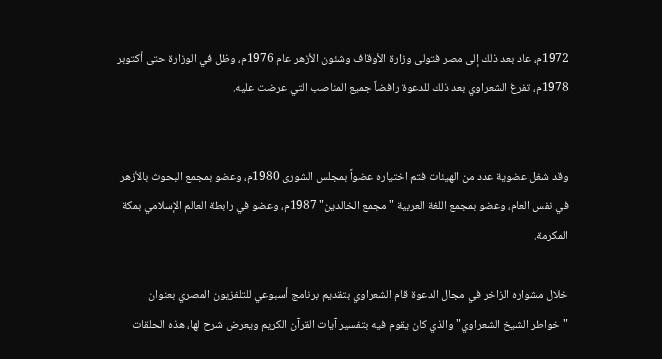1972م، عاد بعد ذلك إلى مصر فتولى وزارة الأوقاف وشئون الأزهر عام 1976م، وظل في الوزارة حتى أكتوبر 1978م، تفرغ الشعراوي بعد ذلك للدعوة رافضاً جميع المناصب التي عرضت عليه.


وقد شغل عضوية عدد من الهيئات فتم اختياره عضواً بمجلس الشورى 1980م، وعضو بمجمع البحوث بالأزهر في نفس العام، وعضو بمجمع اللغة العربية " مجمع الخالدين" 1987م، وعضو في رابطة العالم الإسلامي بمكة المكرمة.

خلال مشواره الزاخر في مجال الدعوة قام الشعراوي بتقديم برنامج أسبوعي للتلفزيون المصري بعنوان "خواطر الشيخ الشعراوي" والذي كان يقوم فيه بتفسير آيات القرآن الكريم ويعرض شرح لها، هذه الحلقات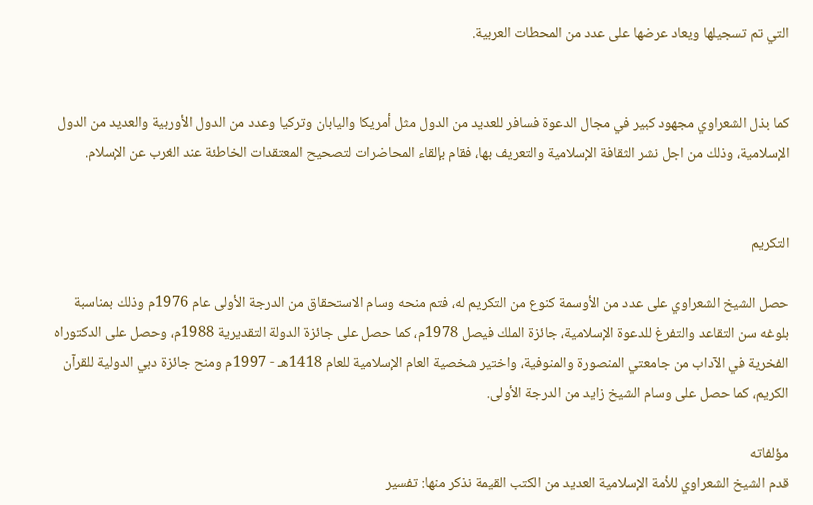التي تم تسجيلها ويعاد عرضها على عدد من المحطات العربية.


كما بذل الشعراوي مجهود كبير في مجال الدعوة فسافر للعديد من الدول مثل أمريكا واليابان وتركيا وعدد من الدول الأوربية والعديد من الدول الإسلامية، وذلك من اجل نشر الثقافة الإسلامية والتعريف بها، فقام بإلقاء المحاضرات لتصحيح المعتقدات الخاطئة عند الغرب عن الإسلام.


التكريم

حصل الشيخ الشعراوي على عدد من الأوسمة كنوع من التكريم له، فتم منحه وسام الاستحقاق من الدرجة الأولى عام 1976م وذلك بمناسبة بلوغه سن التقاعد والتفرغ للدعوة الإسلامية، جائزة الملك فيصل 1978م، كما حصل على جائزة الدولة التقديرية 1988م، وحصل على الدكتوراه الفخرية في الآداب من جامعتي المنصورة والمنوفية، واختير شخصية العام الإسلامية للعام 1418هـ - 1997م ومنح جائزة دبي الدولية للقرآن الكريم، كما حصل على وسام الشيخ زايد من الدرجة الأولى.

مؤلفاته
قدم الشيخ الشعراوي للأمة الإسلامية العديد من الكتب القيمة نذكر منها: تفسير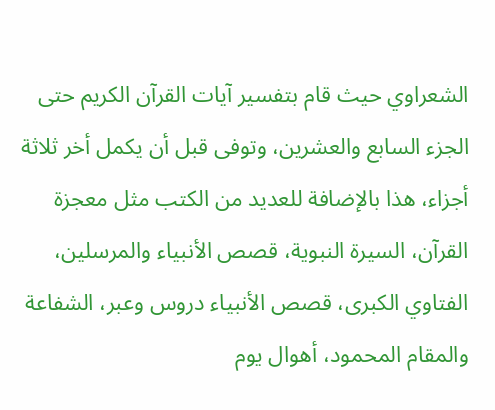الشعراوي حيث قام بتفسير آيات القرآن الكريم حتى الجزء السابع والعشرين، وتوفى قبل أن يكمل أخر ثلاثة أجزاء، هذا بالإضافة للعديد من الكتب مثل معجزة القرآن، السيرة النبوية، قصص الأنبياء والمرسلين، الفتاوي الكبرى، قصص الأنبياء دروس وعبر، الشفاعة والمقام المحمود، أهوال يوم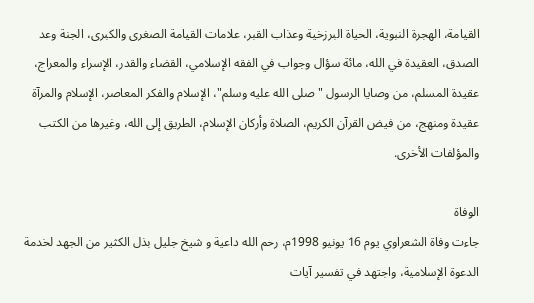القيامة، الهجرة النبوية، الحياة البرزخية وعذاب القبر، علامات القيامة الصغرى والكبرى، الجنة وعد الصدق، العقيدة في الله، مائة سؤال وجواب في الفقه الإسلامي، القضاء والقدر، الإسراء والمعراج، عقيدة المسلم، من وصايا الرسول " صلى الله عليه وسلم"، الإسلام والفكر المعاصر، الإسلام والمرآة عقيدة ومنهج، من فيض القرآن الكريم، الصلاة وأركان الإسلام، الطريق إلى الله، وغيرها من الكتب والمؤلفات الأخرى.

الوفاة
جاءت وفاة الشعراوي يوم 16 يونيو 1998م، رحم الله داعية و شيخ جليل بذل الكثير من الجهد لخدمة الدعوة الإسلامية، واجتهد في تفسير آيات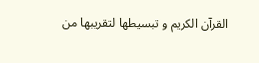القرآن الكريم و تبسيطها لتقريبها من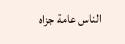الناس عامة جزاه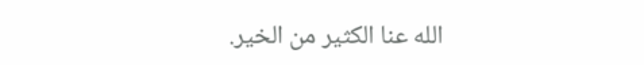الله عنا الكثير من الخير.